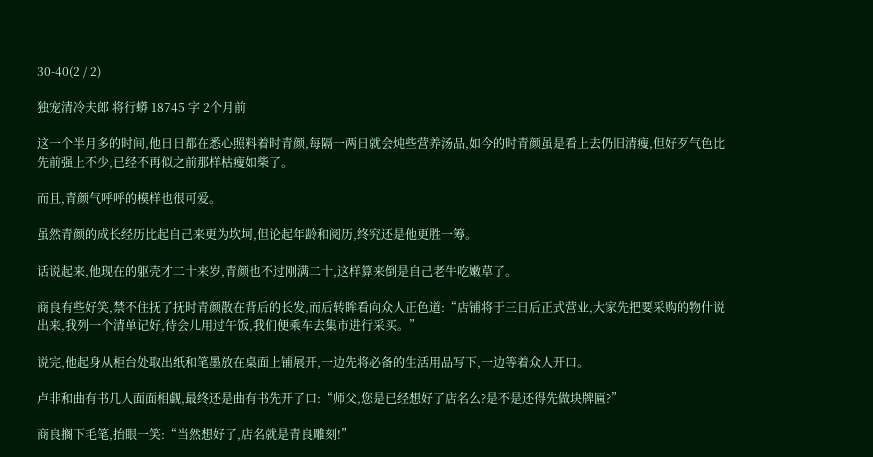30-40(2 / 2)

独宠清冷夫郎 将行蟒 18745 字 2个月前

这一个半月多的时间,他日日都在悉心照料着时青颜,每隔一两日就会炖些营养汤品,如今的时青颜虽是看上去仍旧清瘦,但好歹气色比先前强上不少,已经不再似之前那样枯瘦如柴了。

而且,青颜气呼呼的模样也很可爱。

虽然青颜的成长经历比起自己来更为坎坷,但论起年龄和阅历,终究还是他更胜一筹。

话说起来,他现在的躯壳才二十来岁,青颜也不过刚满二十,这样算来倒是自己老牛吃嫩草了。

商良有些好笑,禁不住抚了抚时青颜散在背后的长发,而后转眸看向众人正色道:“店铺将于三日后正式营业,大家先把要采购的物什说出来,我列一个清单记好,待会儿用过午饭,我们便乘车去集市进行采买。”

说完,他起身从柜台处取出纸和笔墨放在桌面上铺展开,一边先将必备的生活用品写下,一边等着众人开口。

卢非和曲有书几人面面相觑,最终还是曲有书先开了口:“师父,您是已经想好了店名么?是不是还得先做块牌匾?”

商良搁下毛笔,抬眼一笑:“当然想好了,店名就是青良雕刻!”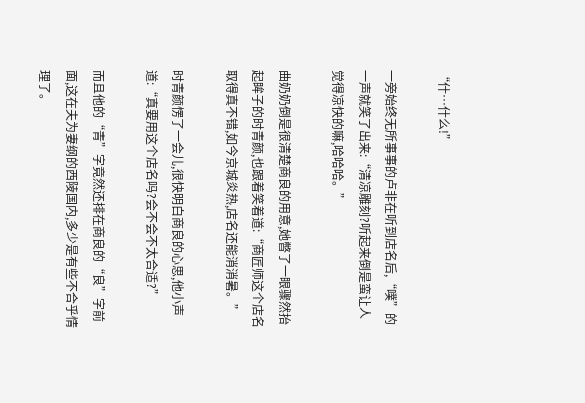“什…什么!”

一旁始终无所事事的卢非在听到店名后,“噗”的一声就笑了出来:“清凉雕刻?听起来倒是蛮让人觉得凉快的嘛,哈哈哈。”

曲奶奶倒是很清楚商良的用意,她暼了一眼骤然抬起眸子的时青颜,也跟着笑着道:“商匠师这个店名取得真不错,如今京城炎热,店名还能消消暑。”

时青颜愣了一会儿,很快明白商良的心思,他小声道:“真要用这个店名吗?会不会不太合适?”

而且他的“青”字竟然还排在商良的“良”字前面,这在夫为妻纲的西陵国内,多少是有些不合乎情理了。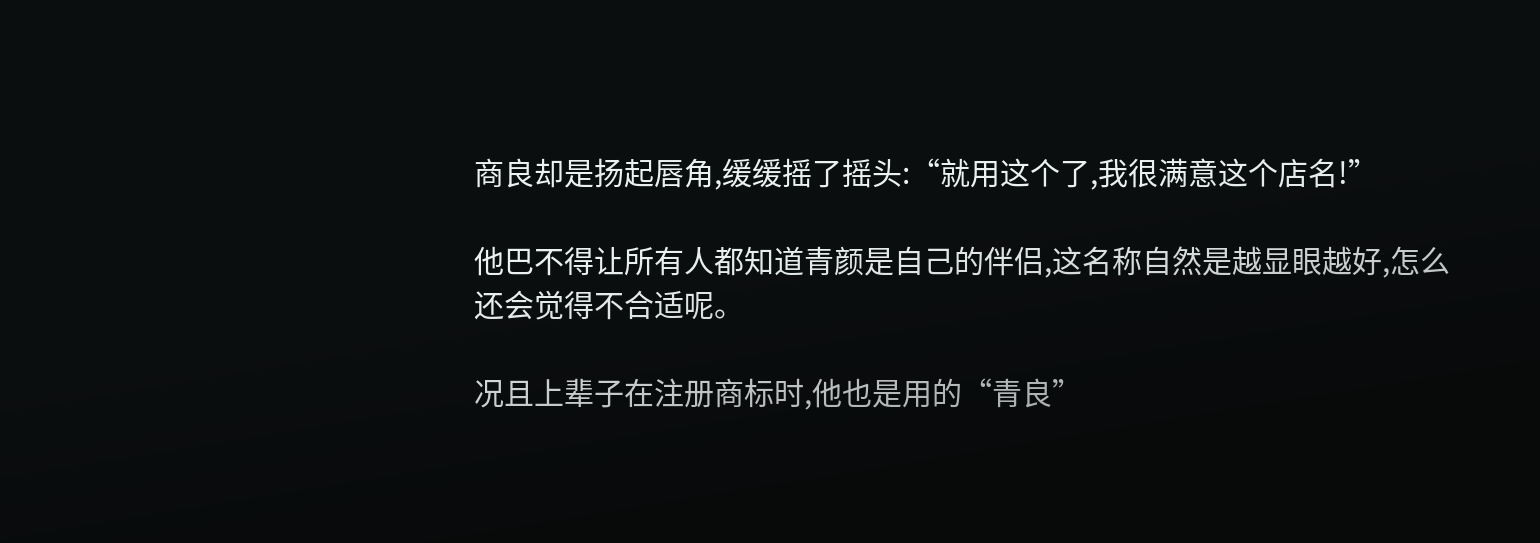商良却是扬起唇角,缓缓摇了摇头:“就用这个了,我很满意这个店名!”

他巴不得让所有人都知道青颜是自己的伴侣,这名称自然是越显眼越好,怎么还会觉得不合适呢。

况且上辈子在注册商标时,他也是用的“青良”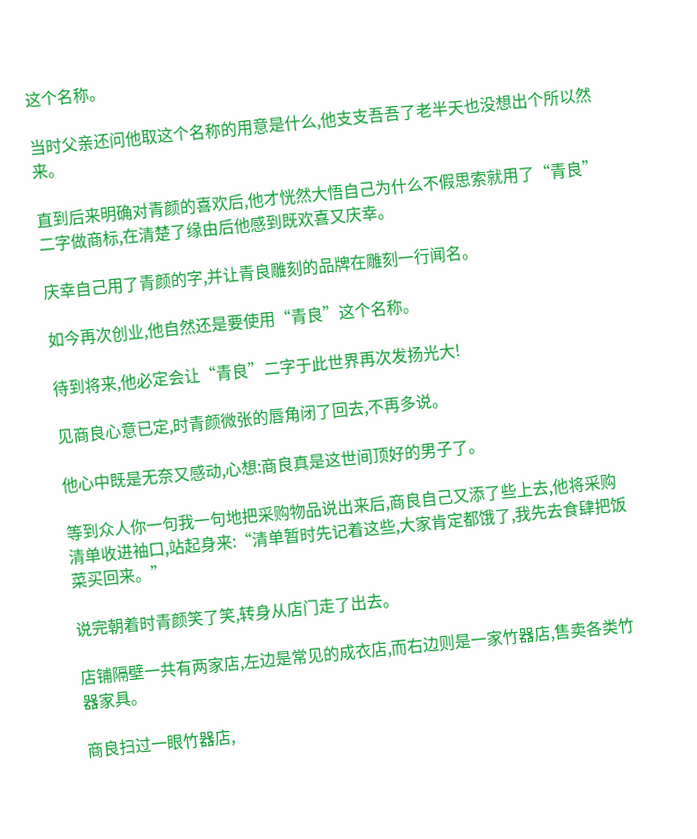这个名称。

当时父亲还问他取这个名称的用意是什么,他支支吾吾了老半天也没想出个所以然来。

直到后来明确对青颜的喜欢后,他才恍然大悟自己为什么不假思索就用了“青良”二字做商标,在清楚了缘由后他感到既欢喜又庆幸。

庆幸自己用了青颜的字,并让青良雕刻的品牌在雕刻一行闻名。

如今再次创业,他自然还是要使用“青良”这个名称。

待到将来,他必定会让“青良”二字于此世界再次发扬光大!

见商良心意已定,时青颜微张的唇角闭了回去,不再多说。

他心中既是无奈又感动,心想:商良真是这世间顶好的男子了。

等到众人你一句我一句地把采购物品说出来后,商良自己又添了些上去,他将采购清单收进袖口,站起身来:“清单暂时先记着这些,大家肯定都饿了,我先去食肆把饭菜买回来。”

说完朝着时青颜笑了笑,转身从店门走了出去。

店铺隔壁一共有两家店,左边是常见的成衣店,而右边则是一家竹器店,售卖各类竹器家具。

商良扫过一眼竹器店,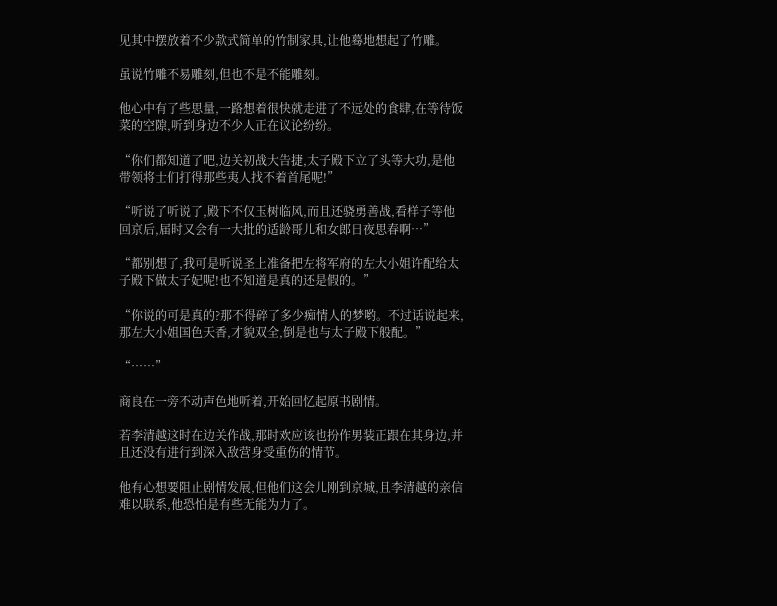见其中摆放着不少款式简单的竹制家具,让他蓦地想起了竹雕。

虽说竹雕不易雕刻,但也不是不能雕刻。

他心中有了些思量,一路想着很快就走进了不远处的食肆,在等待饭菜的空隙,听到身边不少人正在议论纷纷。

“你们都知道了吧,边关初战大告捷,太子殿下立了头等大功,是他带领将士们打得那些夷人找不着首尾呢!”

“听说了听说了,殿下不仅玉树临风,而且还骁勇善战,看样子等他回京后,届时又会有一大批的适龄哥儿和女郎日夜思春啊…”

“都别想了,我可是听说圣上准备把左将军府的左大小姐许配给太子殿下做太子妃呢!也不知道是真的还是假的。”

“你说的可是真的?那不得碎了多少痴情人的梦哟。不过话说起来,那左大小姐国色天香,才貌双全,倒是也与太子殿下般配。”

“……”

商良在一旁不动声色地听着,开始回忆起原书剧情。

若李清越这时在边关作战,那时欢应该也扮作男装正跟在其身边,并且还没有进行到深入敌营身受重伤的情节。

他有心想要阻止剧情发展,但他们这会儿刚到京城,且李清越的亲信难以联系,他恐怕是有些无能为力了。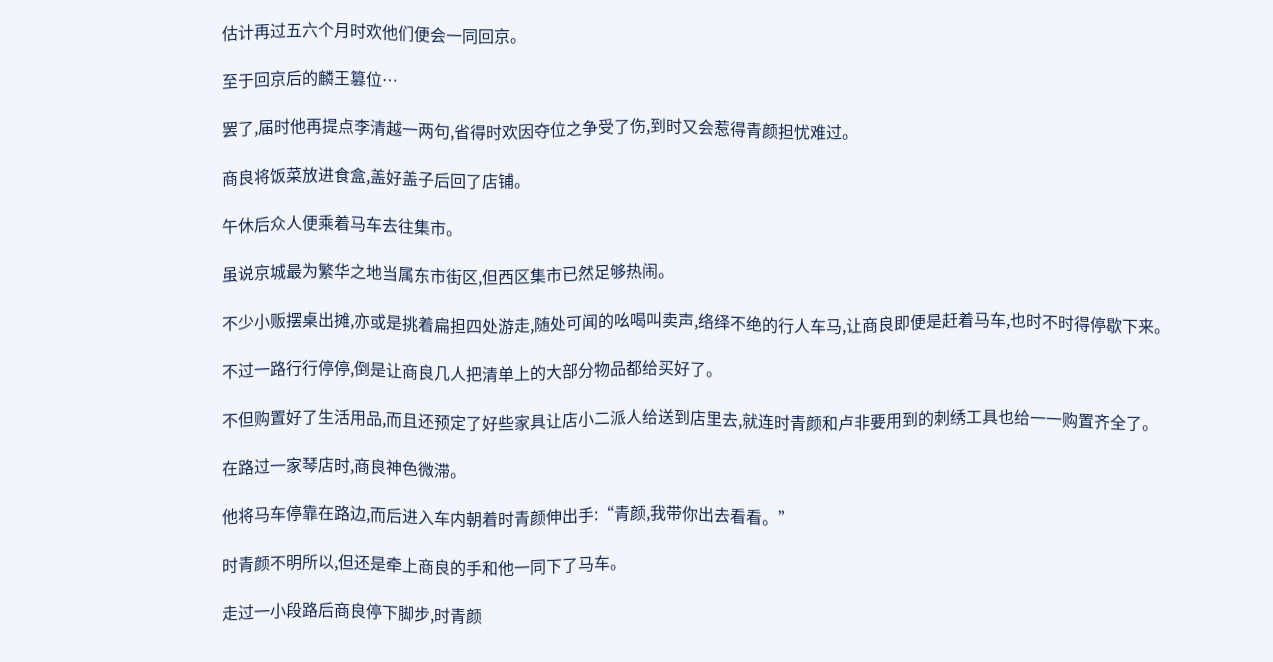估计再过五六个月时欢他们便会一同回京。

至于回京后的麟王篡位…

罢了,届时他再提点李清越一两句,省得时欢因夺位之争受了伤,到时又会惹得青颜担忧难过。

商良将饭菜放进食盒,盖好盖子后回了店铺。

午休后众人便乘着马车去往集市。

虽说京城最为繁华之地当属东市街区,但西区集市已然足够热闹。

不少小贩摆桌出摊,亦或是挑着扁担四处游走,随处可闻的吆喝叫卖声,络绎不绝的行人车马,让商良即便是赶着马车,也时不时得停歇下来。

不过一路行行停停,倒是让商良几人把清单上的大部分物品都给买好了。

不但购置好了生活用品,而且还预定了好些家具让店小二派人给送到店里去,就连时青颜和卢非要用到的刺绣工具也给一一购置齐全了。

在路过一家琴店时,商良神色微滞。

他将马车停靠在路边,而后进入车内朝着时青颜伸出手:“青颜,我带你出去看看。”

时青颜不明所以,但还是牵上商良的手和他一同下了马车。

走过一小段路后商良停下脚步,时青颜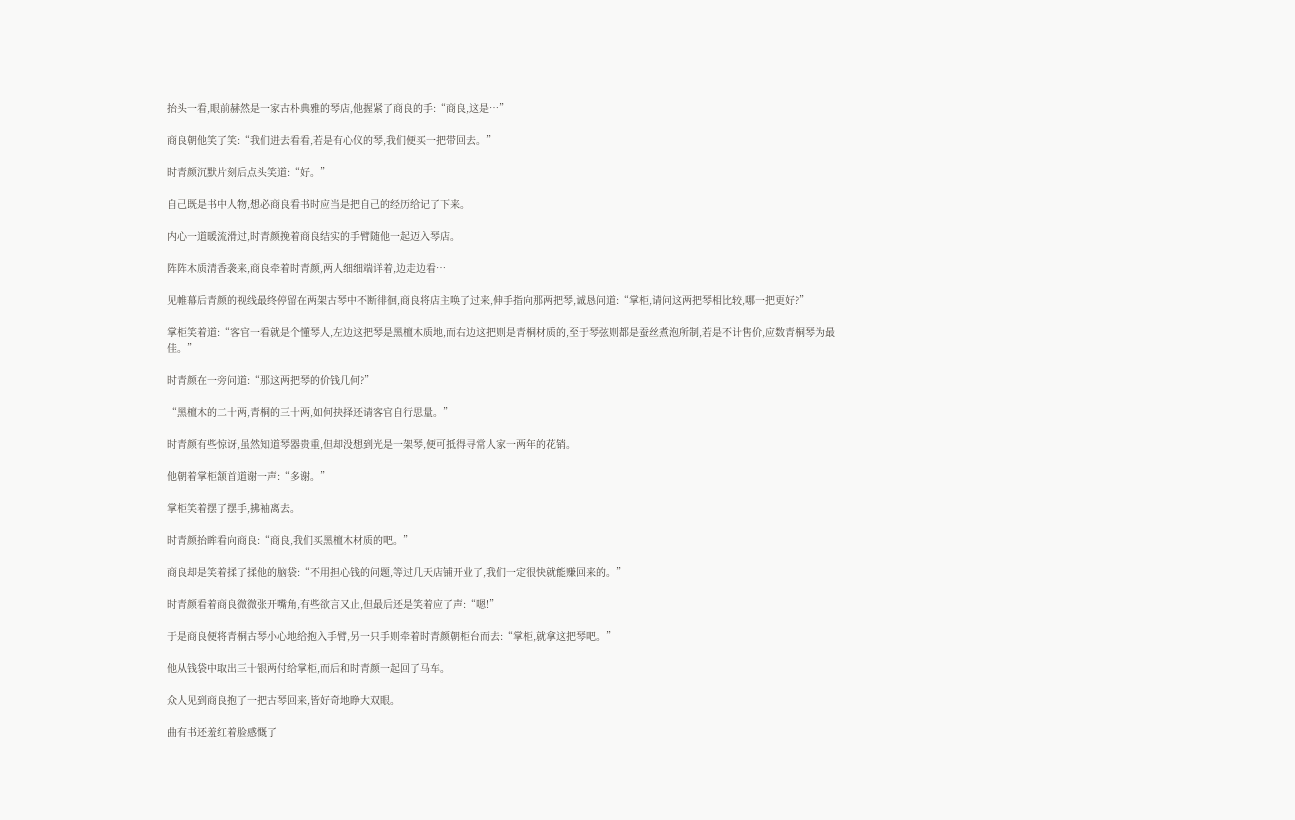抬头一看,眼前赫然是一家古朴典雅的琴店,他握紧了商良的手:“商良,这是…”

商良朝他笑了笑:“我们进去看看,若是有心仪的琴,我们便买一把带回去。”

时青颜沉默片刻后点头笑道:“好。”

自己既是书中人物,想必商良看书时应当是把自己的经历给记了下来。

内心一道暖流滑过,时青颜挽着商良结实的手臂随他一起迈入琴店。

阵阵木质清香袭来,商良牵着时青颜,两人细细端详着,边走边看…

见帷幕后青颜的视线最终停留在两架古琴中不断徘徊,商良将店主唤了过来,伸手指向那两把琴,诚恳问道:“掌柜,请问这两把琴相比较,哪一把更好?”

掌柜笑着道:“客官一看就是个懂琴人,左边这把琴是黑檀木质地,而右边这把则是青桐材质的,至于琴弦则都是蚕丝煮泡所制,若是不计售价,应数青桐琴为最佳。”

时青颜在一旁问道:“那这两把琴的价钱几何?”

“黑檀木的二十两,青桐的三十两,如何抉择还请客官自行思量。”

时青颜有些惊讶,虽然知道琴器贵重,但却没想到光是一架琴,便可抵得寻常人家一两年的花销。

他朝着掌柜颔首道谢一声:“多谢。”

掌柜笑着摆了摆手,拂袖离去。

时青颜抬眸看向商良:“商良,我们买黑檀木材质的吧。”

商良却是笑着揉了揉他的脑袋:“不用担心钱的问题,等过几天店铺开业了,我们一定很快就能赚回来的。”

时青颜看着商良微微张开嘴角,有些欲言又止,但最后还是笑着应了声:“嗯!”

于是商良便将青桐古琴小心地给抱入手臂,另一只手则牵着时青颜朝柜台而去:“掌柜,就拿这把琴吧。”

他从钱袋中取出三十银两付给掌柜,而后和时青颜一起回了马车。

众人见到商良抱了一把古琴回来,皆好奇地睁大双眼。

曲有书还羞红着脸感慨了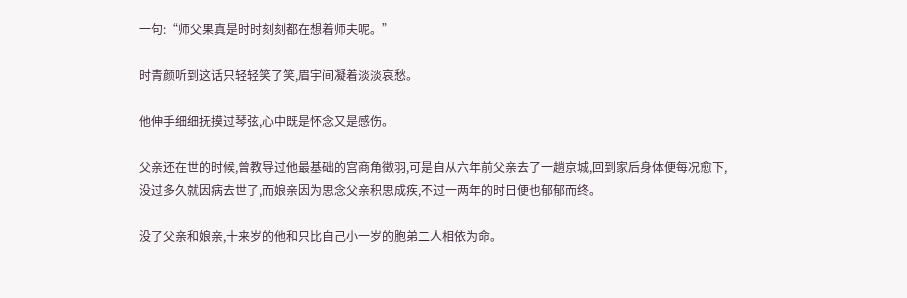一句:“师父果真是时时刻刻都在想着师夫呢。”

时青颜听到这话只轻轻笑了笑,眉宇间凝着淡淡哀愁。

他伸手细细抚摸过琴弦,心中既是怀念又是感伤。

父亲还在世的时候,曾教导过他最基础的宫商角徵羽,可是自从六年前父亲去了一趟京城,回到家后身体便每况愈下,没过多久就因病去世了,而娘亲因为思念父亲积思成疾,不过一两年的时日便也郁郁而终。

没了父亲和娘亲,十来岁的他和只比自己小一岁的胞弟二人相依为命。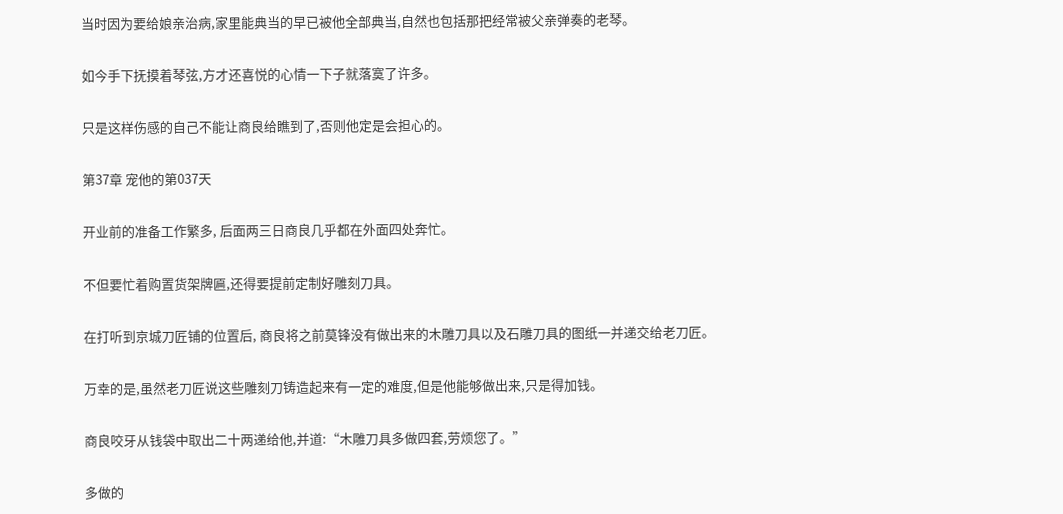当时因为要给娘亲治病,家里能典当的早已被他全部典当,自然也包括那把经常被父亲弹奏的老琴。

如今手下抚摸着琴弦,方才还喜悦的心情一下子就落寞了许多。

只是这样伤感的自己不能让商良给瞧到了,否则他定是会担心的。

第37章 宠他的第037天

开业前的准备工作繁多, 后面两三日商良几乎都在外面四处奔忙。

不但要忙着购置货架牌匾,还得要提前定制好雕刻刀具。

在打听到京城刀匠铺的位置后, 商良将之前莫锋没有做出来的木雕刀具以及石雕刀具的图纸一并递交给老刀匠。

万幸的是,虽然老刀匠说这些雕刻刀铸造起来有一定的难度,但是他能够做出来,只是得加钱。

商良咬牙从钱袋中取出二十两递给他,并道:“木雕刀具多做四套,劳烦您了。”

多做的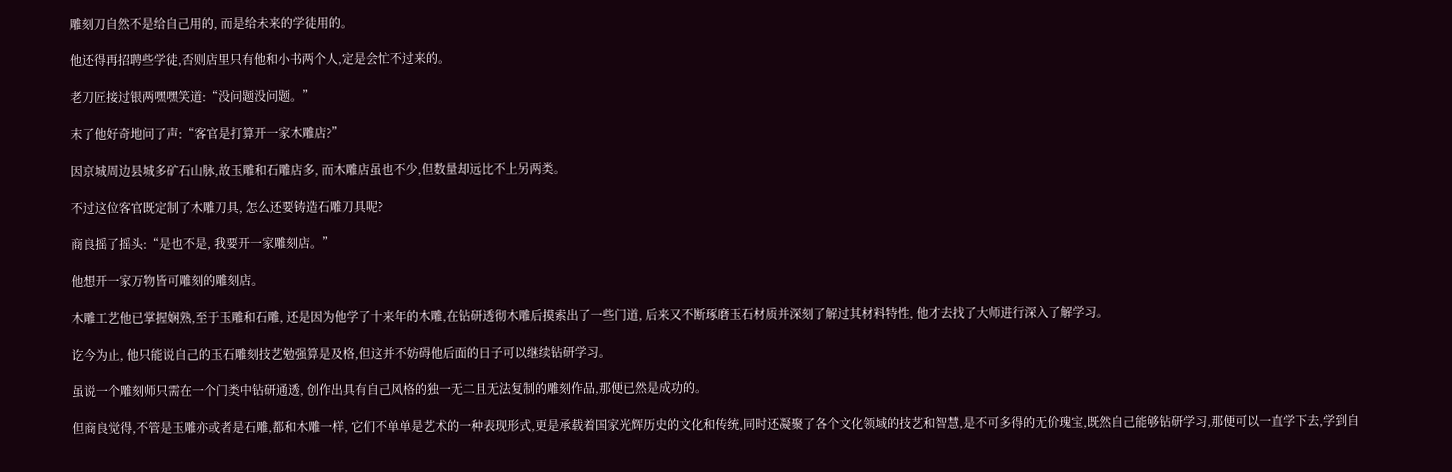雕刻刀自然不是给自己用的, 而是给未来的学徒用的。

他还得再招聘些学徒,否则店里只有他和小书两个人,定是会忙不过来的。

老刀匠接过银两嘿嘿笑道:“没问题没问题。”

末了他好奇地问了声:“客官是打算开一家木雕店?”

因京城周边县城多矿石山脉,故玉雕和石雕店多, 而木雕店虽也不少,但数量却远比不上另两类。

不过这位客官既定制了木雕刀具, 怎么还要铸造石雕刀具呢?

商良摇了摇头:“是也不是, 我要开一家雕刻店。”

他想开一家万物皆可雕刻的雕刻店。

木雕工艺他已掌握娴熟,至于玉雕和石雕, 还是因为他学了十来年的木雕,在钻研透彻木雕后摸索出了一些门道, 后来又不断琢磨玉石材质并深刻了解过其材料特性, 他才去找了大师进行深入了解学习。

讫今为止, 他只能说自己的玉石雕刻技艺勉强算是及格,但这并不妨碍他后面的日子可以继续钻研学习。

虽说一个雕刻师只需在一个门类中钻研通透, 创作出具有自己风格的独一无二且无法复制的雕刻作品,那便已然是成功的。

但商良觉得,不管是玉雕亦或者是石雕,都和木雕一样, 它们不单单是艺术的一种表现形式,更是承载着国家光辉历史的文化和传统,同时还凝聚了各个文化领域的技艺和智慧,是不可多得的无价瑰宝,既然自己能够钻研学习,那便可以一直学下去,学到自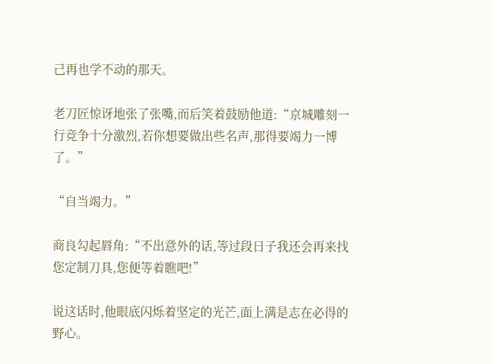己再也学不动的那天。

老刀匠惊讶地张了张嘴,而后笑着鼓励他道:“京城雕刻一行竞争十分激烈,若你想要做出些名声,那得要竭力一博了。”

“自当竭力。”

商良勾起唇角:“不出意外的话,等过段日子我还会再来找您定制刀具,您便等着瞧吧!”

说这话时,他眼底闪烁着坚定的光芒,面上满是志在必得的野心。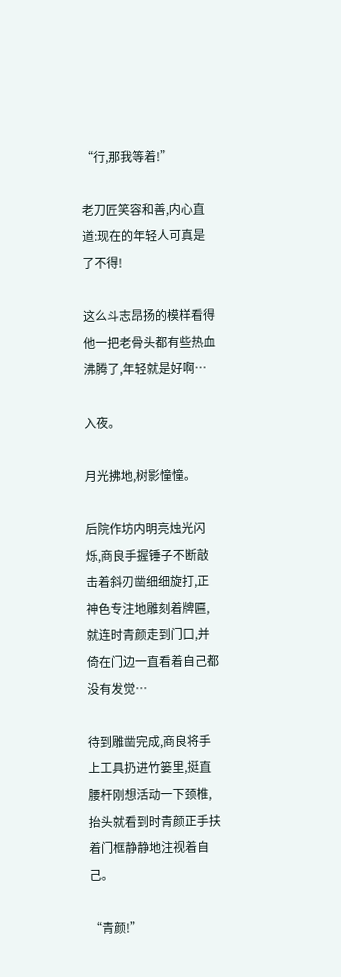“行,那我等着!”

老刀匠笑容和善,内心直道:现在的年轻人可真是了不得!

这么斗志昂扬的模样看得他一把老骨头都有些热血沸腾了,年轻就是好啊…

入夜。

月光拂地,树影憧憧。

后院作坊内明亮烛光闪烁,商良手握锤子不断敲击着斜刃凿细细旋打,正神色专注地雕刻着牌匾,就连时青颜走到门口,并倚在门边一直看着自己都没有发觉…

待到雕凿完成,商良将手上工具扔进竹篓里,挺直腰杆刚想活动一下颈椎,抬头就看到时青颜正手扶着门框静静地注视着自己。

“青颜!”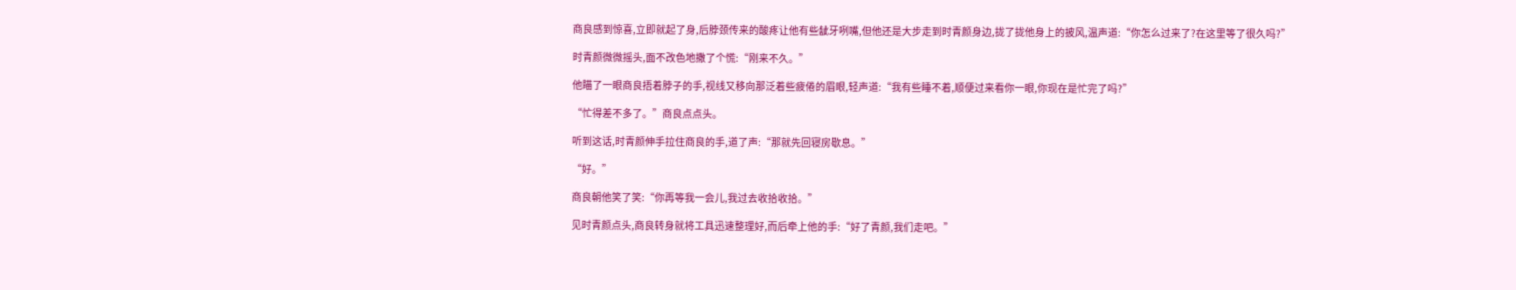商良感到惊喜,立即就起了身,后脖颈传来的酸疼让他有些龇牙咧嘴,但他还是大步走到时青颜身边,拢了拢他身上的披风,温声道:“你怎么过来了?在这里等了很久吗?”

时青颜微微摇头,面不改色地撒了个慌:“刚来不久。”

他瞄了一眼商良捂着脖子的手,视线又移向那泛着些疲倦的眉眼,轻声道:“我有些睡不着,顺便过来看你一眼,你现在是忙完了吗?”

“忙得差不多了。”商良点点头。

听到这话,时青颜伸手拉住商良的手,道了声:“那就先回寝房歇息。”

“好。”

商良朝他笑了笑:“你再等我一会儿,我过去收拾收拾。”

见时青颜点头,商良转身就将工具迅速整理好,而后牵上他的手:“好了青颜,我们走吧。”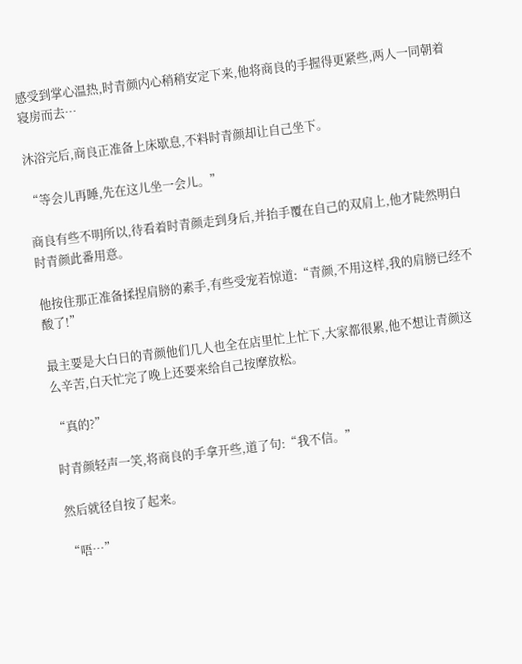感受到掌心温热,时青颜内心稍稍安定下来,他将商良的手握得更紧些,两人一同朝着寝房而去…

沐浴完后,商良正准备上床歇息,不料时青颜却让自己坐下。

“等会儿再睡,先在这儿坐一会儿。”

商良有些不明所以,待看着时青颜走到身后,并抬手覆在自己的双肩上,他才陡然明白时青颜此番用意。

他按住那正准备揉捏肩膀的素手,有些受宠若惊道:“青颜,不用这样,我的肩膀已经不酸了!”

最主要是大白日的青颜他们几人也全在店里忙上忙下,大家都很累,他不想让青颜这么辛苦,白天忙完了晚上还要来给自己按摩放松。

“真的?”

时青颜轻声一笑,将商良的手拿开些,道了句:“我不信。”

然后就径自按了起来。

“唔…”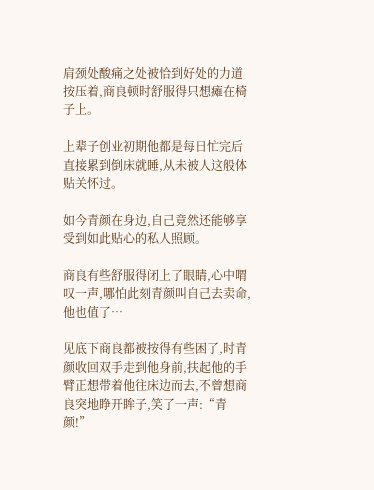肩颈处酸痛之处被恰到好处的力道按压着,商良顿时舒服得只想瘫在椅子上。

上辈子创业初期他都是每日忙完后直接累到倒床就睡,从未被人这般体贴关怀过。

如今青颜在身边,自己竟然还能够享受到如此贴心的私人照顾。

商良有些舒服得闭上了眼睛,心中喟叹一声,哪怕此刻青颜叫自己去卖命,他也值了…

见底下商良都被按得有些困了,时青颜收回双手走到他身前,扶起他的手臂正想带着他往床边而去,不曾想商良突地睁开眸子,笑了一声:“青颜!”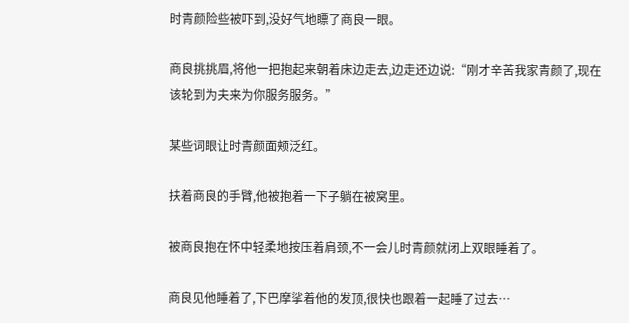时青颜险些被吓到,没好气地瞟了商良一眼。

商良挑挑眉,将他一把抱起来朝着床边走去,边走还边说:“刚才辛苦我家青颜了,现在该轮到为夫来为你服务服务。”

某些词眼让时青颜面颊泛红。

扶着商良的手臂,他被抱着一下子躺在被窝里。

被商良抱在怀中轻柔地按压着肩颈,不一会儿时青颜就闭上双眼睡着了。

商良见他睡着了,下巴摩挲着他的发顶,很快也跟着一起睡了过去…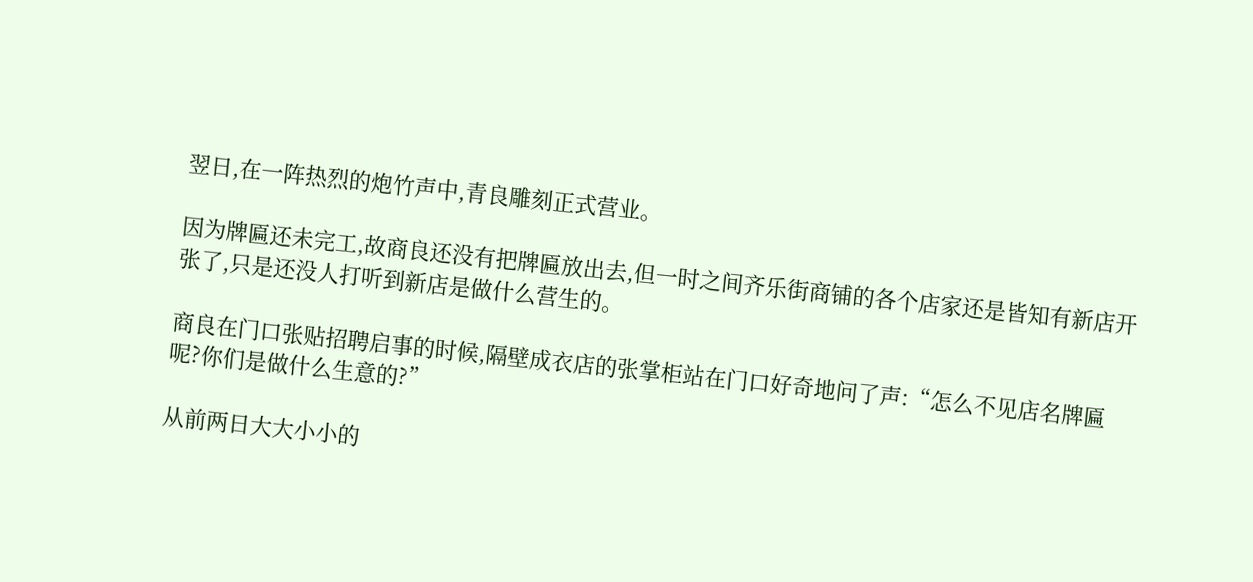翌日,在一阵热烈的炮竹声中,青良雕刻正式营业。

因为牌匾还未完工,故商良还没有把牌匾放出去,但一时之间齐乐街商铺的各个店家还是皆知有新店开张了,只是还没人打听到新店是做什么营生的。

商良在门口张贴招聘启事的时候,隔壁成衣店的张掌柜站在门口好奇地问了声:“怎么不见店名牌匾呢?你们是做什么生意的?”

从前两日大大小小的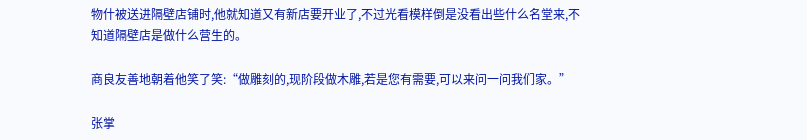物什被送进隔壁店铺时,他就知道又有新店要开业了,不过光看模样倒是没看出些什么名堂来,不知道隔壁店是做什么营生的。

商良友善地朝着他笑了笑:“做雕刻的,现阶段做木雕,若是您有需要,可以来问一问我们家。”

张掌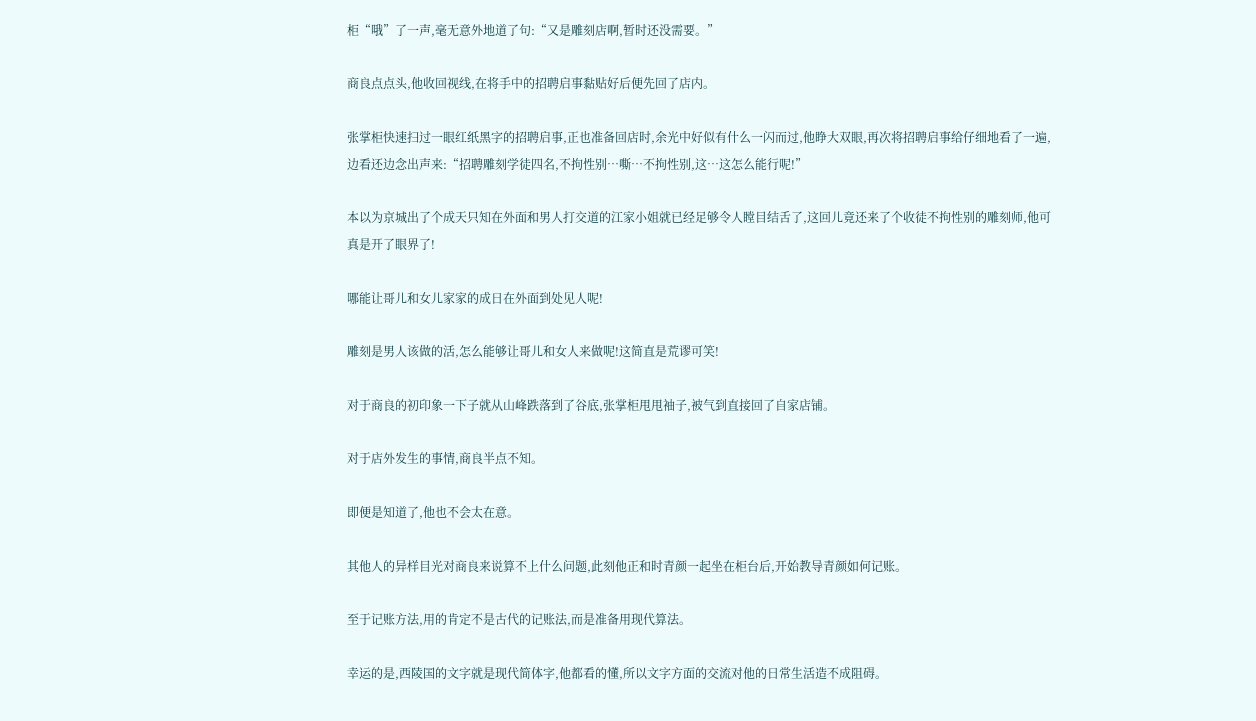柜“哦”了一声,毫无意外地道了句:“又是雕刻店啊,暂时还没需要。”

商良点点头,他收回视线,在将手中的招聘启事黏贴好后便先回了店内。

张掌柜快速扫过一眼红纸黑字的招聘启事,正也准备回店时,余光中好似有什么一闪而过,他睁大双眼,再次将招聘启事给仔细地看了一遍,边看还边念出声来:“招聘雕刻学徒四名,不拘性别…嘶…不拘性别,这…这怎么能行呢!”

本以为京城出了个成天只知在外面和男人打交道的江家小姐就已经足够令人瞠目结舌了,这回儿竟还来了个收徒不拘性别的雕刻师,他可真是开了眼界了!

哪能让哥儿和女儿家家的成日在外面到处见人呢!

雕刻是男人该做的活,怎么能够让哥儿和女人来做呢!这简直是荒谬可笑!

对于商良的初印象一下子就从山峰跌落到了谷底,张掌柜甩甩袖子,被气到直接回了自家店铺。

对于店外发生的事情,商良半点不知。

即便是知道了,他也不会太在意。

其他人的异样目光对商良来说算不上什么问题,此刻他正和时青颜一起坐在柜台后,开始教导青颜如何记账。

至于记账方法,用的肯定不是古代的记账法,而是准备用现代算法。

幸运的是,西陵国的文字就是现代简体字,他都看的懂,所以文字方面的交流对他的日常生活造不成阻碍。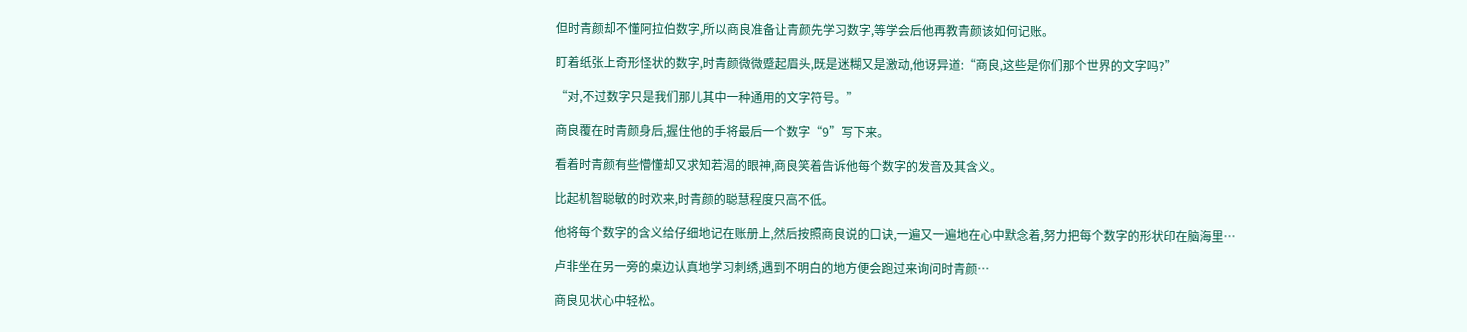但时青颜却不懂阿拉伯数字,所以商良准备让青颜先学习数字,等学会后他再教青颜该如何记账。

盯着纸张上奇形怪状的数字,时青颜微微蹙起眉头,既是迷糊又是激动,他讶异道:“商良,这些是你们那个世界的文字吗?”

“对,不过数字只是我们那儿其中一种通用的文字符号。”

商良覆在时青颜身后,握住他的手将最后一个数字“9”写下来。

看着时青颜有些懵懂却又求知若渴的眼神,商良笑着告诉他每个数字的发音及其含义。

比起机智聪敏的时欢来,时青颜的聪慧程度只高不低。

他将每个数字的含义给仔细地记在账册上,然后按照商良说的口诀,一遍又一遍地在心中默念着,努力把每个数字的形状印在脑海里…

卢非坐在另一旁的桌边认真地学习刺绣,遇到不明白的地方便会跑过来询问时青颜…

商良见状心中轻松。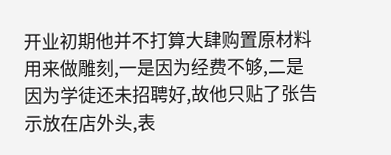开业初期他并不打算大肆购置原材料用来做雕刻,一是因为经费不够,二是因为学徒还未招聘好,故他只贴了张告示放在店外头,表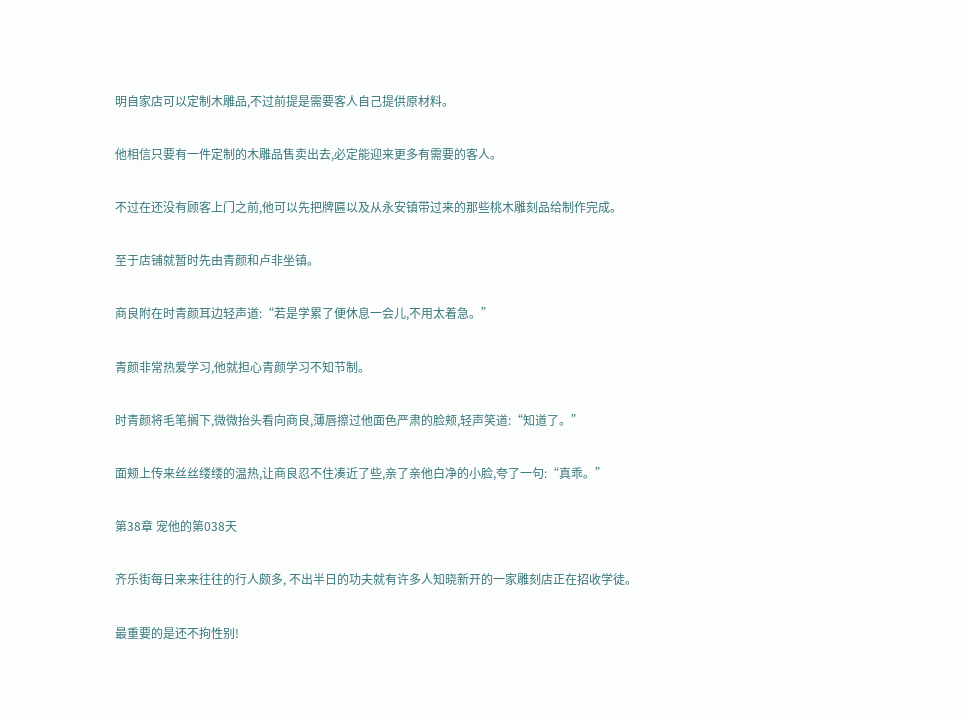明自家店可以定制木雕品,不过前提是需要客人自己提供原材料。

他相信只要有一件定制的木雕品售卖出去,必定能迎来更多有需要的客人。

不过在还没有顾客上门之前,他可以先把牌匾以及从永安镇带过来的那些桃木雕刻品给制作完成。

至于店铺就暂时先由青颜和卢非坐镇。

商良附在时青颜耳边轻声道:“若是学累了便休息一会儿,不用太着急。”

青颜非常热爱学习,他就担心青颜学习不知节制。

时青颜将毛笔搁下,微微抬头看向商良,薄唇擦过他面色严肃的脸颊,轻声笑道:“知道了。”

面颊上传来丝丝缕缕的温热,让商良忍不住凑近了些,亲了亲他白净的小脸,夸了一句:“真乖。”

第38章 宠他的第038天

齐乐街每日来来往往的行人颇多, 不出半日的功夫就有许多人知晓新开的一家雕刻店正在招收学徒。

最重要的是还不拘性别!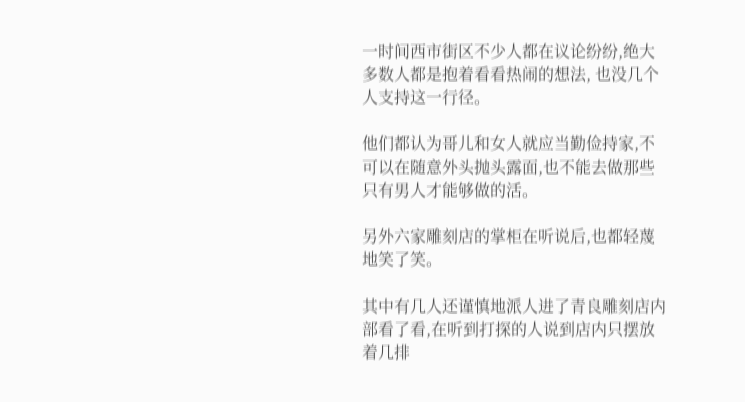一时间西市街区不少人都在议论纷纷,绝大多数人都是抱着看看热闹的想法, 也没几个人支持这一行径。

他们都认为哥儿和女人就应当勤俭持家,不可以在随意外头抛头露面,也不能去做那些只有男人才能够做的活。

另外六家雕刻店的掌柜在听说后,也都轻蔑地笑了笑。

其中有几人还谨慎地派人进了青良雕刻店内部看了看,在听到打探的人说到店内只摆放着几排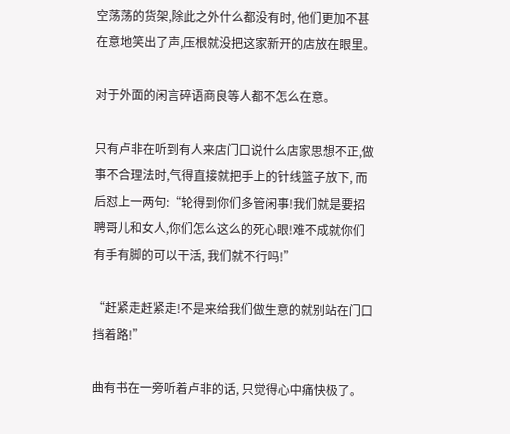空荡荡的货架,除此之外什么都没有时, 他们更加不甚在意地笑出了声,压根就没把这家新开的店放在眼里。

对于外面的闲言碎语商良等人都不怎么在意。

只有卢非在听到有人来店门口说什么店家思想不正,做事不合理法时,气得直接就把手上的针线篮子放下, 而后怼上一两句:“轮得到你们多管闲事!我们就是要招聘哥儿和女人,你们怎么这么的死心眼!难不成就你们有手有脚的可以干活, 我们就不行吗!”

“赶紧走赶紧走!不是来给我们做生意的就别站在门口挡着路!”

曲有书在一旁听着卢非的话, 只觉得心中痛快极了。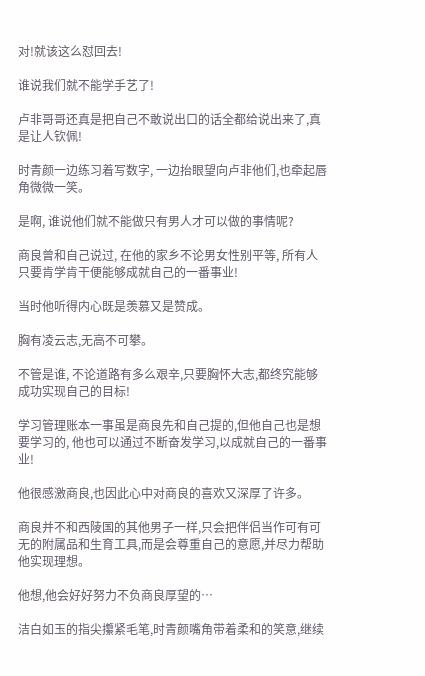对!就该这么怼回去!

谁说我们就不能学手艺了!

卢非哥哥还真是把自己不敢说出口的话全都给说出来了,真是让人钦佩!

时青颜一边练习着写数字, 一边抬眼望向卢非他们,也牵起唇角微微一笑。

是啊, 谁说他们就不能做只有男人才可以做的事情呢?

商良曾和自己说过, 在他的家乡不论男女性别平等, 所有人只要肯学肯干便能够成就自己的一番事业!

当时他听得内心既是羡慕又是赞成。

胸有凌云志,无高不可攀。

不管是谁, 不论道路有多么艰辛,只要胸怀大志,都终究能够成功实现自己的目标!

学习管理账本一事虽是商良先和自己提的,但他自己也是想要学习的, 他也可以通过不断奋发学习,以成就自己的一番事业!

他很感激商良,也因此心中对商良的喜欢又深厚了许多。

商良并不和西陵国的其他男子一样,只会把伴侣当作可有可无的附属品和生育工具,而是会尊重自己的意愿,并尽力帮助他实现理想。

他想,他会好好努力不负商良厚望的…

洁白如玉的指尖攥紧毛笔,时青颜嘴角带着柔和的笑意,继续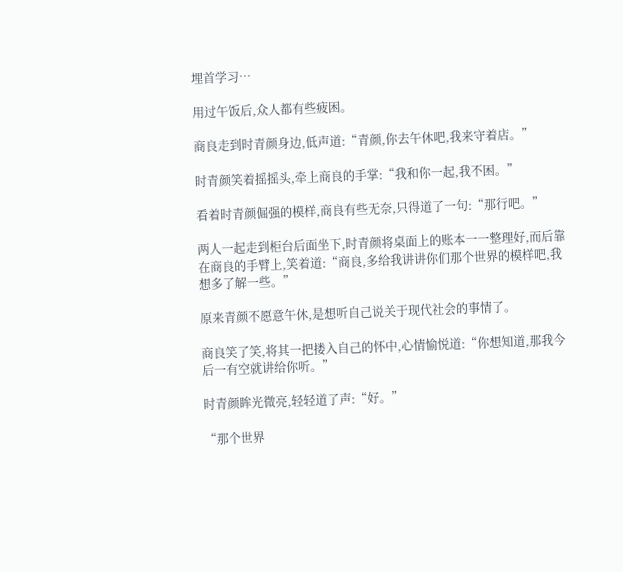埋首学习…

用过午饭后,众人都有些疲困。

商良走到时青颜身边,低声道:“青颜,你去午休吧,我来守着店。”

时青颜笑着摇摇头,牵上商良的手掌:“我和你一起,我不困。”

看着时青颜倔强的模样,商良有些无奈,只得道了一句:“那行吧。”

两人一起走到柜台后面坐下,时青颜将桌面上的账本一一整理好,而后靠在商良的手臂上,笑着道:“商良,多给我讲讲你们那个世界的模样吧,我想多了解一些。”

原来青颜不愿意午休,是想听自己说关于现代社会的事情了。

商良笑了笑,将其一把搂入自己的怀中,心情愉悦道:“你想知道,那我今后一有空就讲给你听。”

时青颜眸光微亮,轻轻道了声:“好。”

“那个世界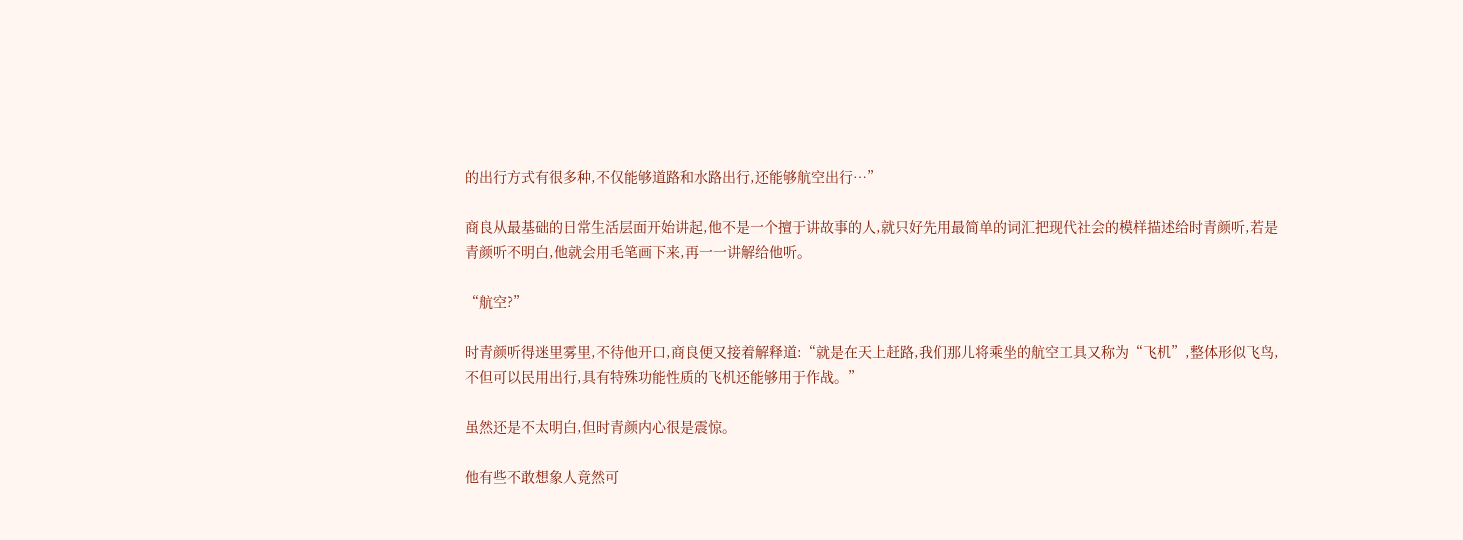的出行方式有很多种,不仅能够道路和水路出行,还能够航空出行…”

商良从最基础的日常生活层面开始讲起,他不是一个擅于讲故事的人,就只好先用最简单的词汇把现代社会的模样描述给时青颜听,若是青颜听不明白,他就会用毛笔画下来,再一一讲解给他听。

“航空?”

时青颜听得迷里雾里,不待他开口,商良便又接着解释道:“就是在天上赶路,我们那儿将乘坐的航空工具又称为“飞机”,整体形似飞鸟,不但可以民用出行,具有特殊功能性质的飞机还能够用于作战。”

虽然还是不太明白,但时青颜内心很是震惊。

他有些不敢想象人竟然可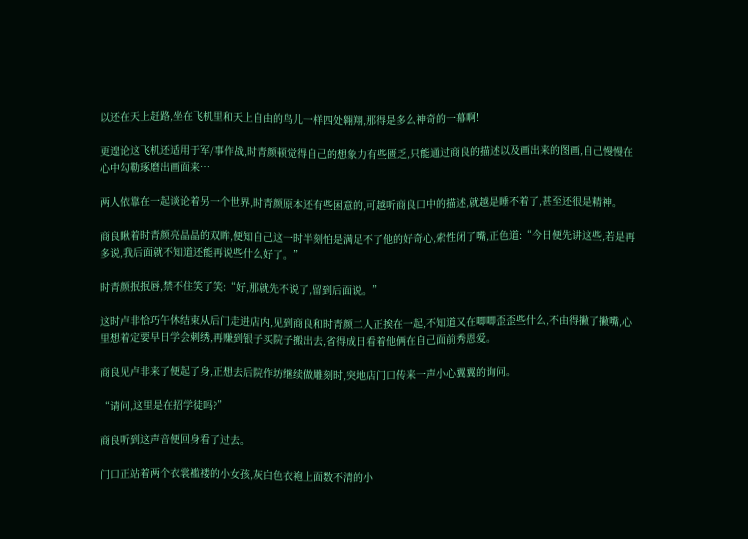以还在天上赶路,坐在飞机里和天上自由的鸟儿一样四处翱翔,那得是多么神奇的一幕啊!

更遑论这飞机还适用于军/事作战,时青颜顿觉得自己的想象力有些匮乏,只能通过商良的描述以及画出来的图画,自己慢慢在心中勾勒琢磨出画面来…

两人依靠在一起谈论着另一个世界,时青颜原本还有些困意的,可越听商良口中的描述,就越是睡不着了,甚至还很是精神。

商良瞅着时青颜亮晶晶的双眸,便知自己这一时半刻怕是满足不了他的好奇心,索性闭了嘴,正色道:“今日便先讲这些,若是再多说,我后面就不知道还能再说些什么好了。”

时青颜抿抿唇,禁不住笑了笑:“好,那就先不说了,留到后面说。”

这时卢非恰巧午休结束从后门走进店内,见到商良和时青颜二人正挨在一起,不知道又在唧唧歪歪些什么,不由得撇了撇嘴,心里想着定要早日学会刺绣,再赚到银子买院子搬出去,省得成日看着他俩在自己面前秀恩爱。

商良见卢非来了便起了身,正想去后院作坊继续做雕刻时,突地店门口传来一声小心翼翼的询问。

“请问,这里是在招学徒吗?”

商良听到这声音便回身看了过去。

门口正站着两个衣裳褴褛的小女孩,灰白色衣袍上面数不清的小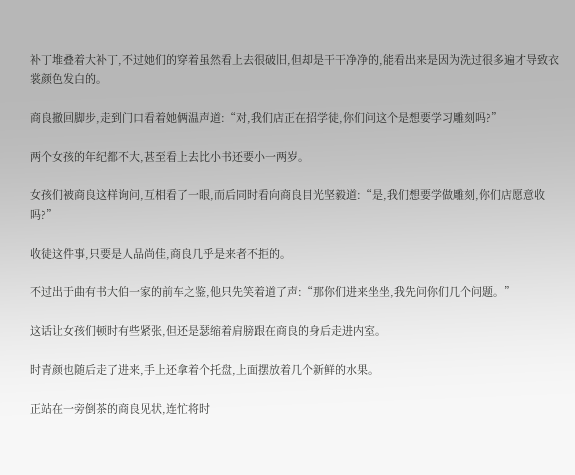补丁堆叠着大补丁,不过她们的穿着虽然看上去很破旧,但却是干干净净的,能看出来是因为洗过很多遍才导致衣裳颜色发白的。

商良撤回脚步,走到门口看着她俩温声道:“对,我们店正在招学徒,你们问这个是想要学习雕刻吗?”

两个女孩的年纪都不大,甚至看上去比小书还要小一两岁。

女孩们被商良这样询问,互相看了一眼,而后同时看向商良目光坚毅道:“是,我们想要学做雕刻,你们店愿意收吗?”

收徒这件事,只要是人品尚佳,商良几乎是来者不拒的。

不过出于曲有书大伯一家的前车之鉴,他只先笑着道了声:“那你们进来坐坐,我先问你们几个问题。”

这话让女孩们顿时有些紧张,但还是瑟缩着肩膀跟在商良的身后走进内室。

时青颜也随后走了进来,手上还拿着个托盘,上面摆放着几个新鲜的水果。

正站在一旁倒茶的商良见状,连忙将时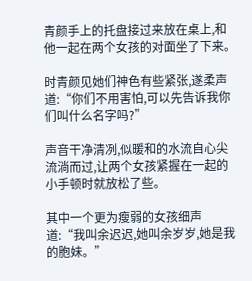青颜手上的托盘接过来放在桌上,和他一起在两个女孩的对面坐了下来。

时青颜见她们神色有些紧张,遂柔声道:“你们不用害怕,可以先告诉我你们叫什么名字吗?”

声音干净清冽,似暖和的水流自心尖流淌而过,让两个女孩紧握在一起的小手顿时就放松了些。

其中一个更为瘦弱的女孩细声道:“我叫余迟迟,她叫余岁岁,她是我的胞妹。”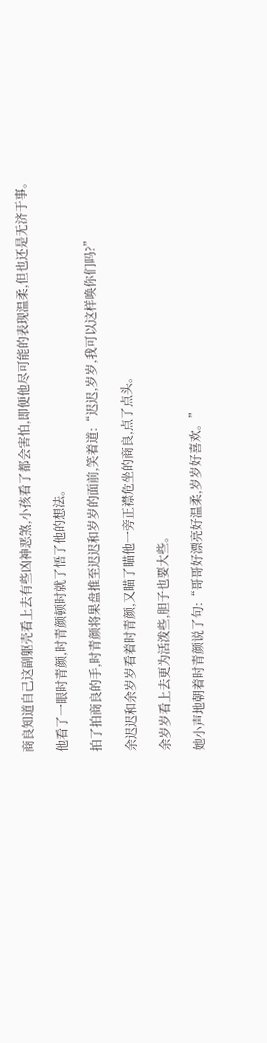商良知道自己这副躯壳看上去有些凶神恶煞,小孩看了都会害怕,即便他尽可能的表现温柔,但也还是无济于事。

他看了一眼时青颜,时青颜顿时就了悟了他的想法。

拍了拍商良的手,时青颜将果盘推至迟迟和岁岁的面前,笑着道:“迟迟,岁岁,我可以这样唤你们吗?”

余迟迟和余岁岁看着时青颜,又瞄了瞄他一旁正襟危坐的商良,点了点头。

余岁岁看上去更为活泼些,胆子也要大些。

她小声地朝着时青颜说了句:“哥哥好漂亮好温柔,岁岁好喜欢。”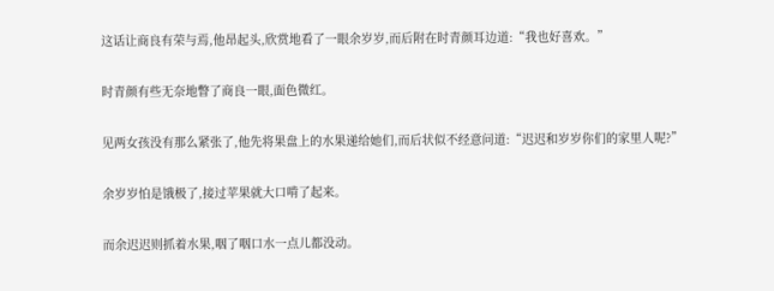这话让商良有荣与焉,他昂起头,欣赏地看了一眼余岁岁,而后附在时青颜耳边道:“我也好喜欢。”

时青颜有些无奈地瞥了商良一眼,面色微红。

见两女孩没有那么紧张了,他先将果盘上的水果递给她们,而后状似不经意问道:“迟迟和岁岁你们的家里人呢?”

余岁岁怕是饿极了,接过苹果就大口啃了起来。

而余迟迟则抓着水果,咽了咽口水一点儿都没动。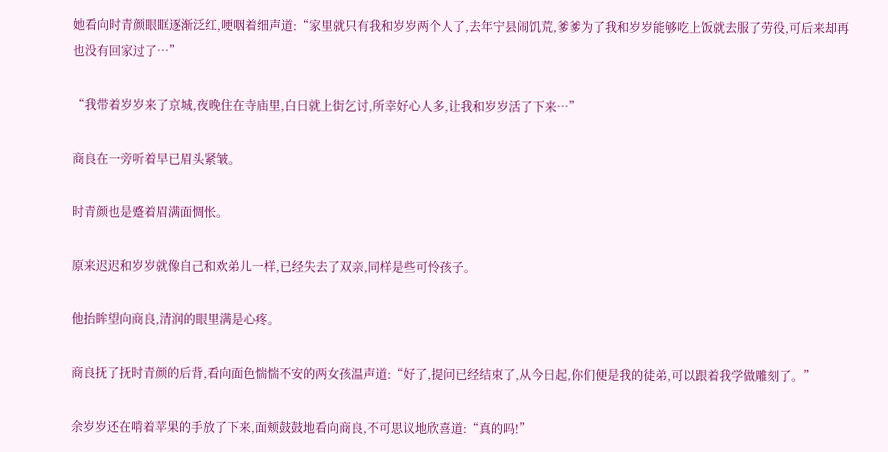她看向时青颜眼眶逐渐泛红,哽咽着细声道:“家里就只有我和岁岁两个人了,去年宁县闹饥荒,爹爹为了我和岁岁能够吃上饭就去服了劳役,可后来却再也没有回家过了…”

“我带着岁岁来了京城,夜晚住在寺庙里,白日就上街乞讨,所幸好心人多,让我和岁岁活了下来…”

商良在一旁听着早已眉头紧皱。

时青颜也是蹙着眉满面惆怅。

原来迟迟和岁岁就像自己和欢弟儿一样,已经失去了双亲,同样是些可怜孩子。

他抬眸望向商良,清润的眼里满是心疼。

商良抚了抚时青颜的后背,看向面色惴惴不安的两女孩温声道:“好了,提问已经结束了,从今日起,你们便是我的徒弟,可以跟着我学做雕刻了。”

余岁岁还在啃着苹果的手放了下来,面颊鼓鼓地看向商良,不可思议地欣喜道:“真的吗!”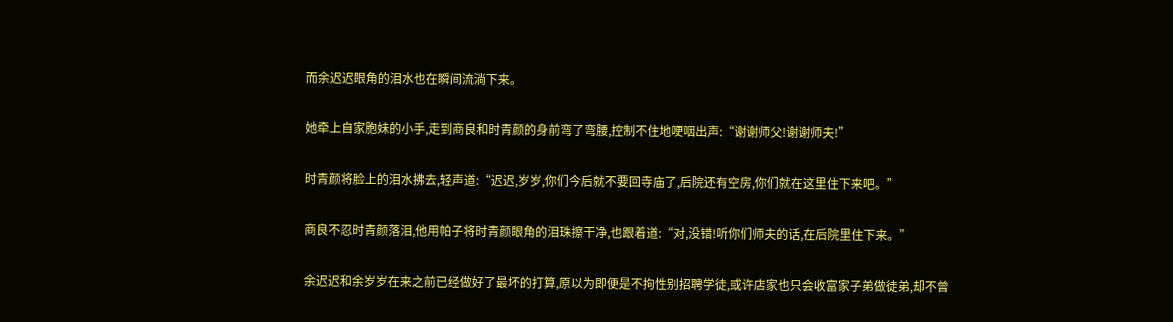而余迟迟眼角的泪水也在瞬间流淌下来。

她牵上自家胞妹的小手,走到商良和时青颜的身前弯了弯腰,控制不住地哽咽出声:“谢谢师父!谢谢师夫!”

时青颜将脸上的泪水拂去,轻声道:“迟迟,岁岁,你们今后就不要回寺庙了,后院还有空房,你们就在这里住下来吧。”

商良不忍时青颜落泪,他用帕子将时青颜眼角的泪珠擦干净,也跟着道:“对,没错!听你们师夫的话,在后院里住下来。”

余迟迟和余岁岁在来之前已经做好了最坏的打算,原以为即便是不拘性别招聘学徒,或许店家也只会收富家子弟做徒弟,却不曾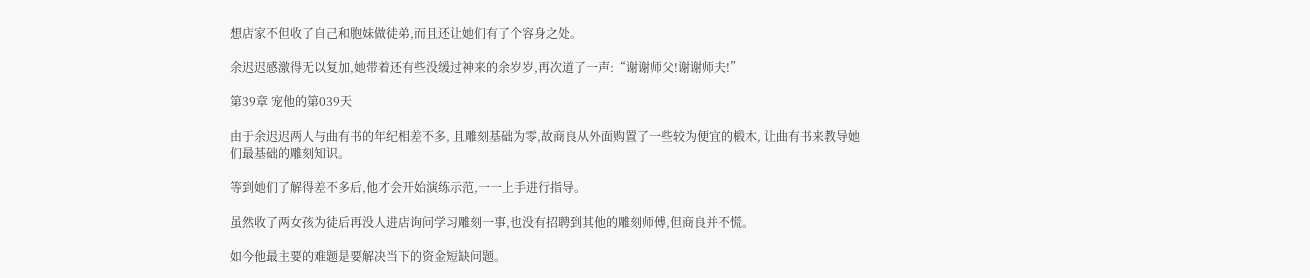想店家不但收了自己和胞妹做徒弟,而且还让她们有了个容身之处。

余迟迟感激得无以复加,她带着还有些没缓过神来的余岁岁,再次道了一声:“谢谢师父!谢谢师夫!”

第39章 宠他的第039天

由于余迟迟两人与曲有书的年纪相差不多, 且雕刻基础为零,故商良从外面购置了一些较为便宜的椴木, 让曲有书来教导她们最基础的雕刻知识。

等到她们了解得差不多后,他才会开始演练示范,一一上手进行指导。

虽然收了两女孩为徒后再没人进店询问学习雕刻一事,也没有招聘到其他的雕刻师傅,但商良并不慌。

如今他最主要的难题是要解决当下的资金短缺问题。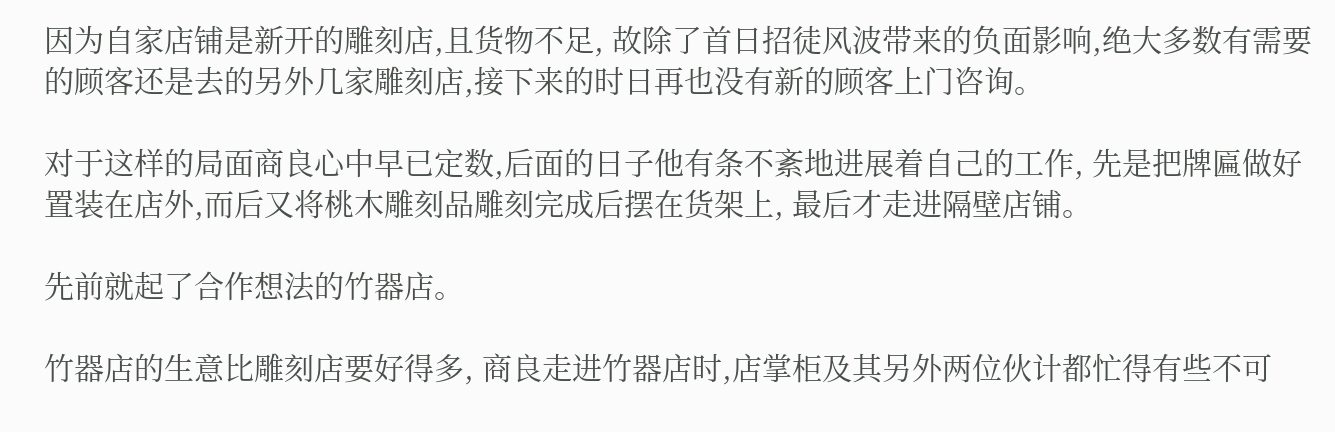因为自家店铺是新开的雕刻店,且货物不足, 故除了首日招徒风波带来的负面影响,绝大多数有需要的顾客还是去的另外几家雕刻店,接下来的时日再也没有新的顾客上门咨询。

对于这样的局面商良心中早已定数,后面的日子他有条不紊地进展着自己的工作, 先是把牌匾做好置装在店外,而后又将桃木雕刻品雕刻完成后摆在货架上, 最后才走进隔壁店铺。

先前就起了合作想法的竹器店。

竹器店的生意比雕刻店要好得多, 商良走进竹器店时,店掌柜及其另外两位伙计都忙得有些不可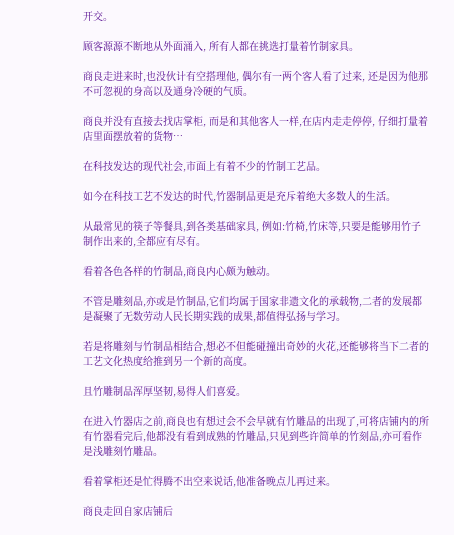开交。

顾客源源不断地从外面涌入, 所有人都在挑选打量着竹制家具。

商良走进来时,也没伙计有空搭理他, 偶尔有一两个客人看了过来, 还是因为他那不可忽视的身高以及通身冷硬的气质。

商良并没有直接去找店掌柜, 而是和其他客人一样,在店内走走停停, 仔细打量着店里面摆放着的货物…

在科技发达的现代社会,市面上有着不少的竹制工艺品。

如今在科技工艺不发达的时代,竹器制品更是充斥着绝大多数人的生活。

从最常见的筷子等餐具,到各类基础家具, 例如:竹椅,竹床等,只要是能够用竹子制作出来的,全都应有尽有。

看着各色各样的竹制品,商良内心颇为触动。

不管是雕刻品,亦或是竹制品,它们均属于国家非遗文化的承载物,二者的发展都是凝聚了无数劳动人民长期实践的成果,都值得弘扬与学习。

若是将雕刻与竹制品相结合,想必不但能碰撞出奇妙的火花,还能够将当下二者的工艺文化热度给推到另一个新的高度。

且竹雕制品浑厚坚韧,易得人们喜爱。

在进入竹器店之前,商良也有想过会不会早就有竹雕品的出现了,可将店铺内的所有竹器看完后,他都没有看到成熟的竹雕品,只见到些许简单的竹刻品,亦可看作是浅雕刻竹雕品。

看着掌柜还是忙得腾不出空来说话,他准备晚点儿再过来。

商良走回自家店铺后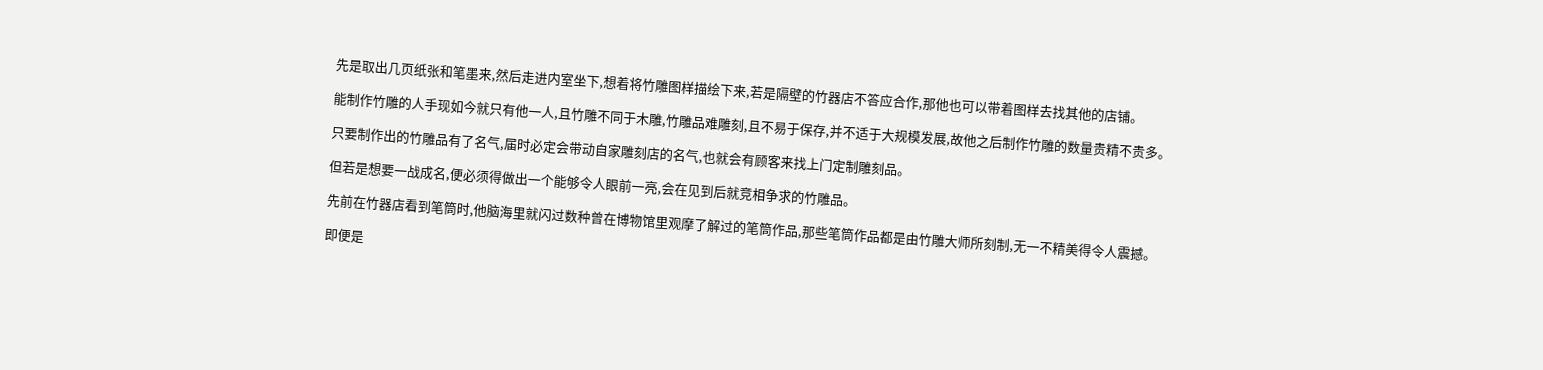先是取出几页纸张和笔墨来,然后走进内室坐下,想着将竹雕图样描绘下来,若是隔壁的竹器店不答应合作,那他也可以带着图样去找其他的店铺。

能制作竹雕的人手现如今就只有他一人,且竹雕不同于木雕,竹雕品难雕刻,且不易于保存,并不适于大规模发展,故他之后制作竹雕的数量贵精不贵多。

只要制作出的竹雕品有了名气,届时必定会带动自家雕刻店的名气,也就会有顾客来找上门定制雕刻品。

但若是想要一战成名,便必须得做出一个能够令人眼前一亮,会在见到后就竞相争求的竹雕品。

先前在竹器店看到笔筒时,他脑海里就闪过数种曾在博物馆里观摩了解过的笔筒作品,那些笔筒作品都是由竹雕大师所刻制,无一不精美得令人震撼。

即便是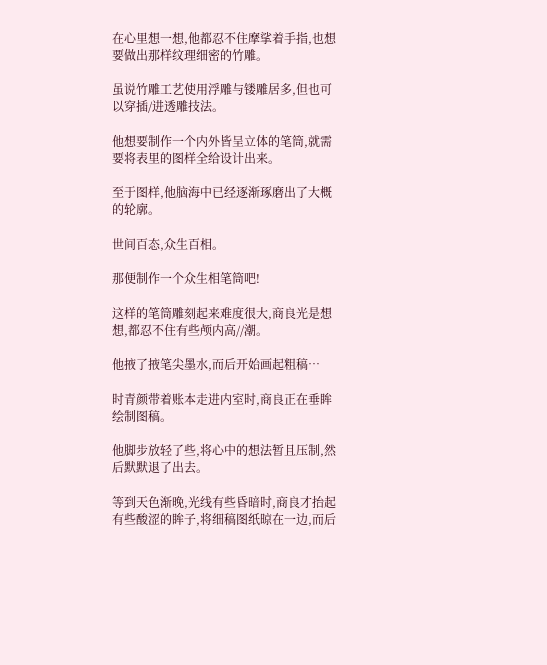在心里想一想,他都忍不住摩挲着手指,也想要做出那样纹理细密的竹雕。

虽说竹雕工艺使用浮雕与镂雕居多,但也可以穿插/进透雕技法。

他想要制作一个内外皆呈立体的笔筒,就需要将表里的图样全给设计出来。

至于图样,他脑海中已经逐渐琢磨出了大概的轮廓。

世间百态,众生百相。

那便制作一个众生相笔筒吧!

这样的笔筒雕刻起来难度很大,商良光是想想,都忍不住有些颅内高//潮。

他掖了掖笔尖墨水,而后开始画起粗稿…

时青颜带着账本走进内室时,商良正在垂眸绘制图稿。

他脚步放轻了些,将心中的想法暂且压制,然后默默退了出去。

等到天色渐晚,光线有些昏暗时,商良才抬起有些酸涩的眸子,将细稿图纸晾在一边,而后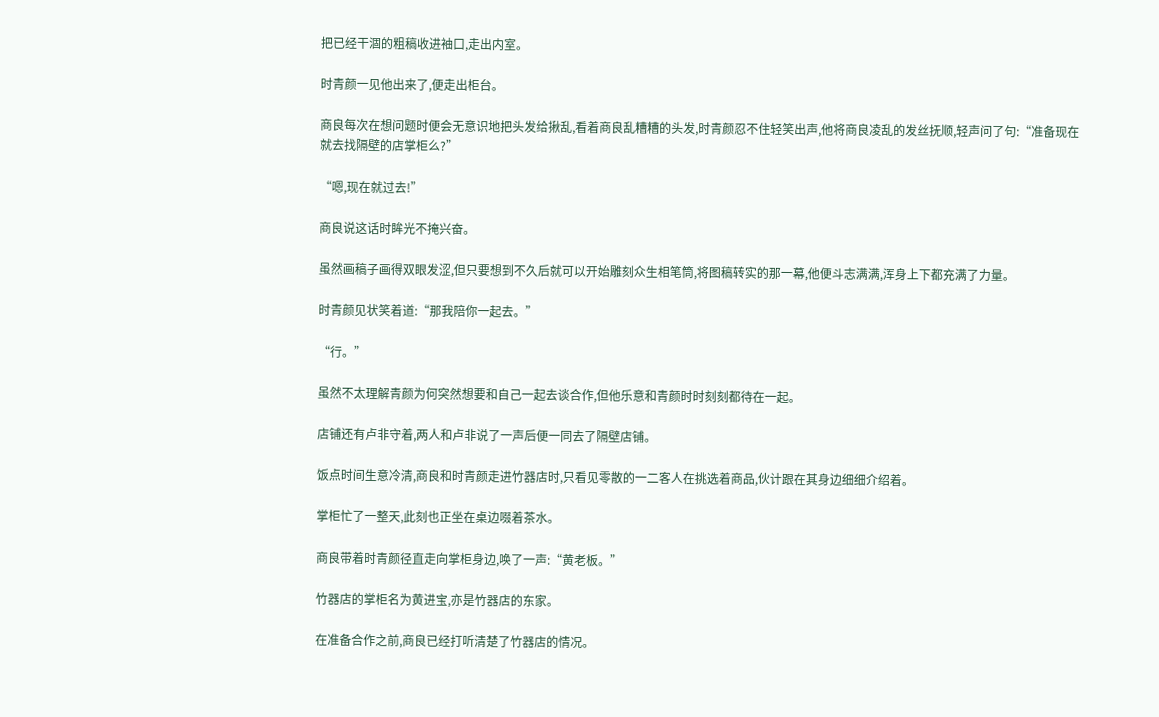把已经干涸的粗稿收进袖口,走出内室。

时青颜一见他出来了,便走出柜台。

商良每次在想问题时便会无意识地把头发给揪乱,看着商良乱糟糟的头发,时青颜忍不住轻笑出声,他将商良凌乱的发丝抚顺,轻声问了句:“准备现在就去找隔壁的店掌柜么?”

“嗯,现在就过去!”

商良说这话时眸光不掩兴奋。

虽然画稿子画得双眼发涩,但只要想到不久后就可以开始雕刻众生相笔筒,将图稿转实的那一幕,他便斗志满满,浑身上下都充满了力量。

时青颜见状笑着道:“那我陪你一起去。”

“行。”

虽然不太理解青颜为何突然想要和自己一起去谈合作,但他乐意和青颜时时刻刻都待在一起。

店铺还有卢非守着,两人和卢非说了一声后便一同去了隔壁店铺。

饭点时间生意冷清,商良和时青颜走进竹器店时,只看见零散的一二客人在挑选着商品,伙计跟在其身边细细介绍着。

掌柜忙了一整天,此刻也正坐在桌边啜着茶水。

商良带着时青颜径直走向掌柜身边,唤了一声:“黄老板。”

竹器店的掌柜名为黄进宝,亦是竹器店的东家。

在准备合作之前,商良已经打听清楚了竹器店的情况。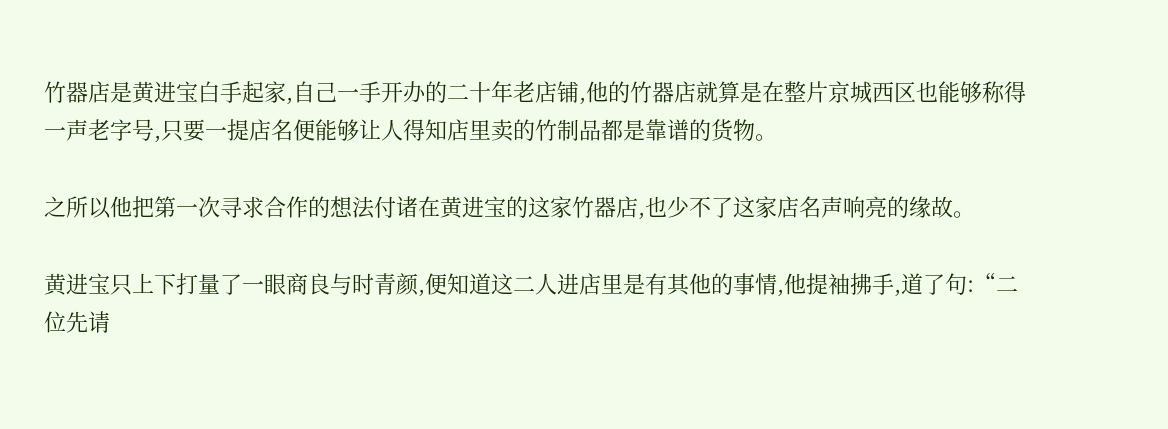竹器店是黄进宝白手起家,自己一手开办的二十年老店铺,他的竹器店就算是在整片京城西区也能够称得一声老字号,只要一提店名便能够让人得知店里卖的竹制品都是靠谱的货物。

之所以他把第一次寻求合作的想法付诸在黄进宝的这家竹器店,也少不了这家店名声响亮的缘故。

黄进宝只上下打量了一眼商良与时青颜,便知道这二人进店里是有其他的事情,他提袖拂手,道了句:“二位先请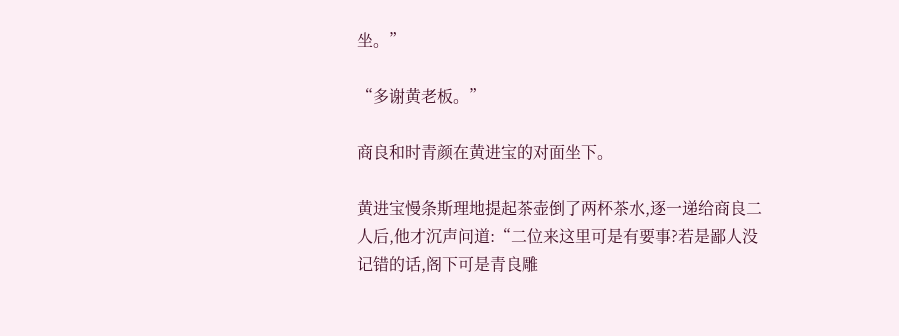坐。”

“多谢黄老板。”

商良和时青颜在黄进宝的对面坐下。

黄进宝慢条斯理地提起茶壶倒了两杯茶水,逐一递给商良二人后,他才沉声问道:“二位来这里可是有要事?若是鄙人没记错的话,阁下可是青良雕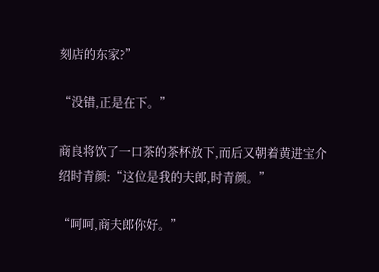刻店的东家?”

“没错,正是在下。”

商良将饮了一口茶的茶杯放下,而后又朝着黄进宝介绍时青颜:“这位是我的夫郎,时青颜。”

“呵呵,商夫郎你好。”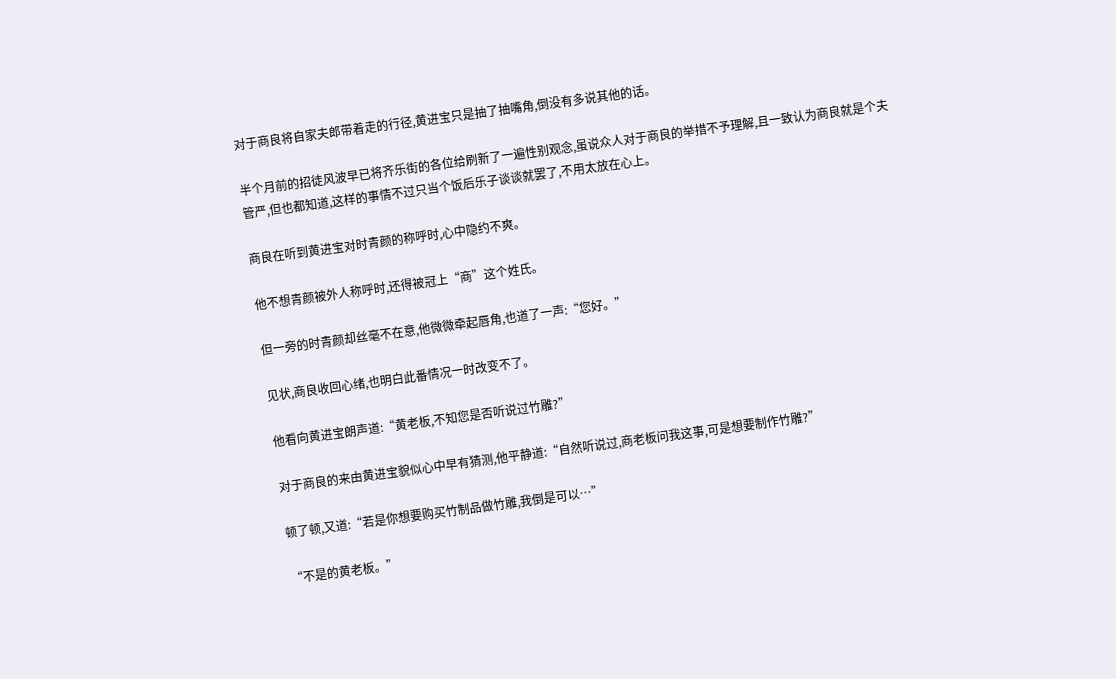对于商良将自家夫郎带着走的行径,黄进宝只是抽了抽嘴角,倒没有多说其他的话。

半个月前的招徒风波早已将齐乐街的各位给刷新了一遍性别观念,虽说众人对于商良的举措不予理解,且一致认为商良就是个夫管严,但也都知道,这样的事情不过只当个饭后乐子谈谈就罢了,不用太放在心上。

商良在听到黄进宝对时青颜的称呼时,心中隐约不爽。

他不想青颜被外人称呼时,还得被冠上“商”这个姓氏。

但一旁的时青颜却丝毫不在意,他微微牵起唇角,也道了一声:“您好。”

见状,商良收回心绪,也明白此番情况一时改变不了。

他看向黄进宝朗声道:“黄老板,不知您是否听说过竹雕?”

对于商良的来由黄进宝貌似心中早有猜测,他平静道:“自然听说过,商老板问我这事,可是想要制作竹雕?”

顿了顿,又道:“若是你想要购买竹制品做竹雕,我倒是可以…”

“不是的黄老板。”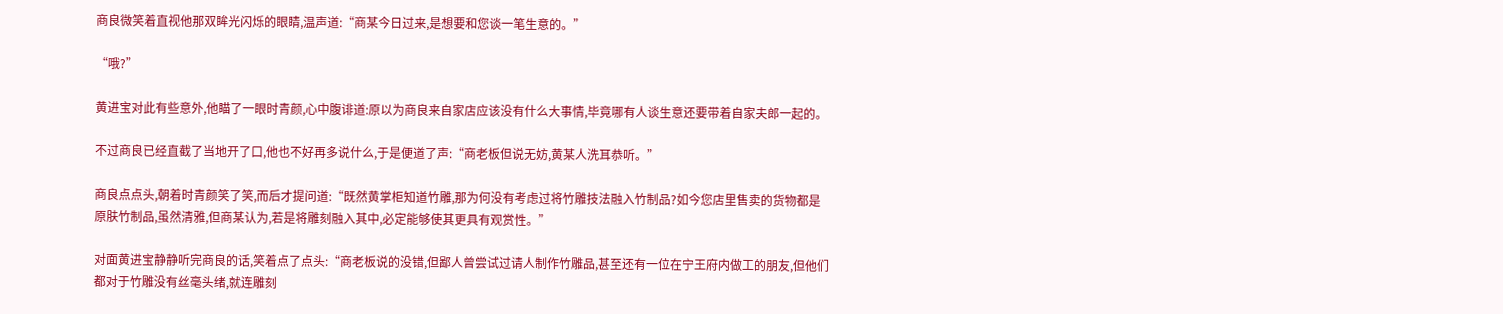商良微笑着直视他那双眸光闪烁的眼睛,温声道:“商某今日过来,是想要和您谈一笔生意的。”

“哦?”

黄进宝对此有些意外,他瞄了一眼时青颜,心中腹诽道:原以为商良来自家店应该没有什么大事情,毕竟哪有人谈生意还要带着自家夫郎一起的。

不过商良已经直截了当地开了口,他也不好再多说什么,于是便道了声:“商老板但说无妨,黄某人洗耳恭听。”

商良点点头,朝着时青颜笑了笑,而后才提问道:“既然黄掌柜知道竹雕,那为何没有考虑过将竹雕技法融入竹制品?如今您店里售卖的货物都是原肤竹制品,虽然清雅,但商某认为,若是将雕刻融入其中,必定能够使其更具有观赏性。”

对面黄进宝静静听完商良的话,笑着点了点头:“商老板说的没错,但鄙人曾尝试过请人制作竹雕品,甚至还有一位在宁王府内做工的朋友,但他们都对于竹雕没有丝毫头绪,就连雕刻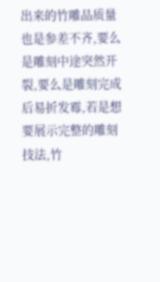出来的竹雕品质量也是参差不齐,要么是雕刻中途突然开裂,要么是雕刻完成后易折发霉,若是想要展示完整的雕刻技法,竹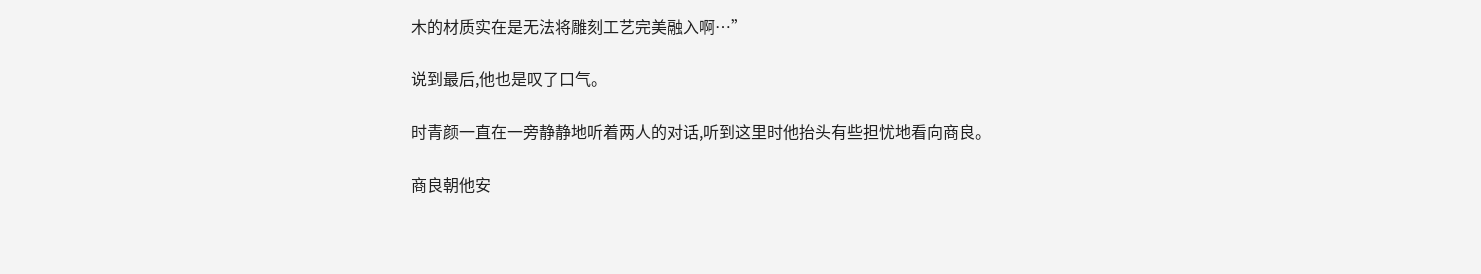木的材质实在是无法将雕刻工艺完美融入啊…”

说到最后,他也是叹了口气。

时青颜一直在一旁静静地听着两人的对话,听到这里时他抬头有些担忧地看向商良。

商良朝他安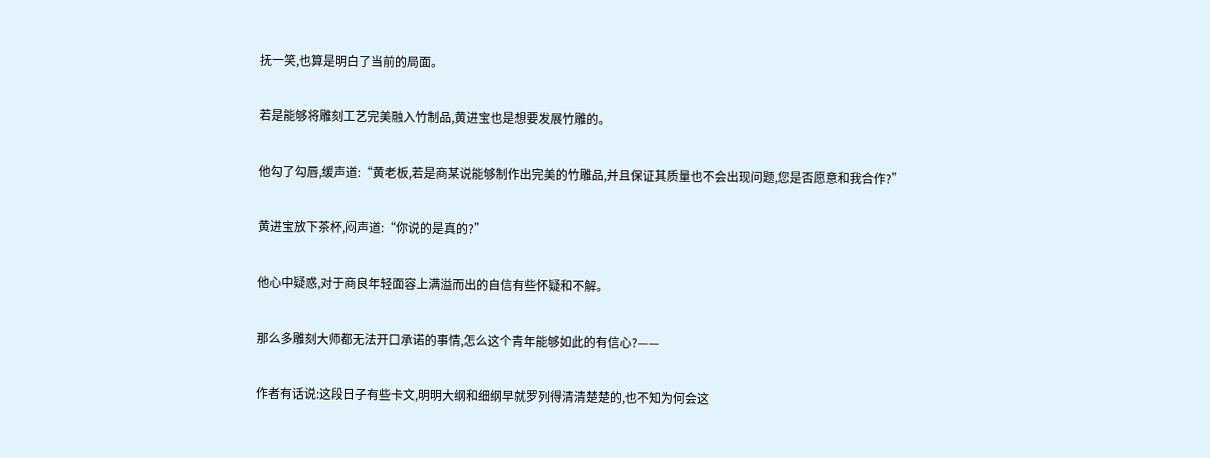抚一笑,也算是明白了当前的局面。

若是能够将雕刻工艺完美融入竹制品,黄进宝也是想要发展竹雕的。

他勾了勾唇,缓声道:“黄老板,若是商某说能够制作出完美的竹雕品,并且保证其质量也不会出现问题,您是否愿意和我合作?”

黄进宝放下茶杯,闷声道:“你说的是真的?”

他心中疑惑,对于商良年轻面容上满溢而出的自信有些怀疑和不解。

那么多雕刻大师都无法开口承诺的事情,怎么这个青年能够如此的有信心?——

作者有话说:这段日子有些卡文,明明大纲和细纲早就罗列得清清楚楚的,也不知为何会这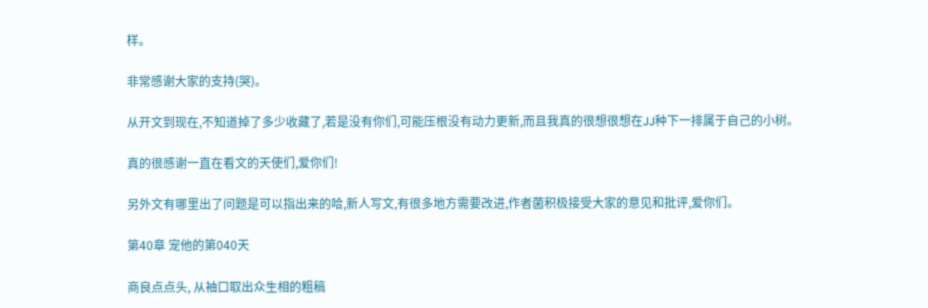样。

非常感谢大家的支持(哭)。

从开文到现在,不知道掉了多少收藏了,若是没有你们,可能压根没有动力更新,而且我真的很想很想在JJ种下一排属于自己的小树。

真的很感谢一直在看文的天使们,爱你们!

另外文有哪里出了问题是可以指出来的哈,新人写文,有很多地方需要改进,作者菌积极接受大家的意见和批评,爱你们。

第40章 宠他的第040天

商良点点头, 从袖口取出众生相的粗稿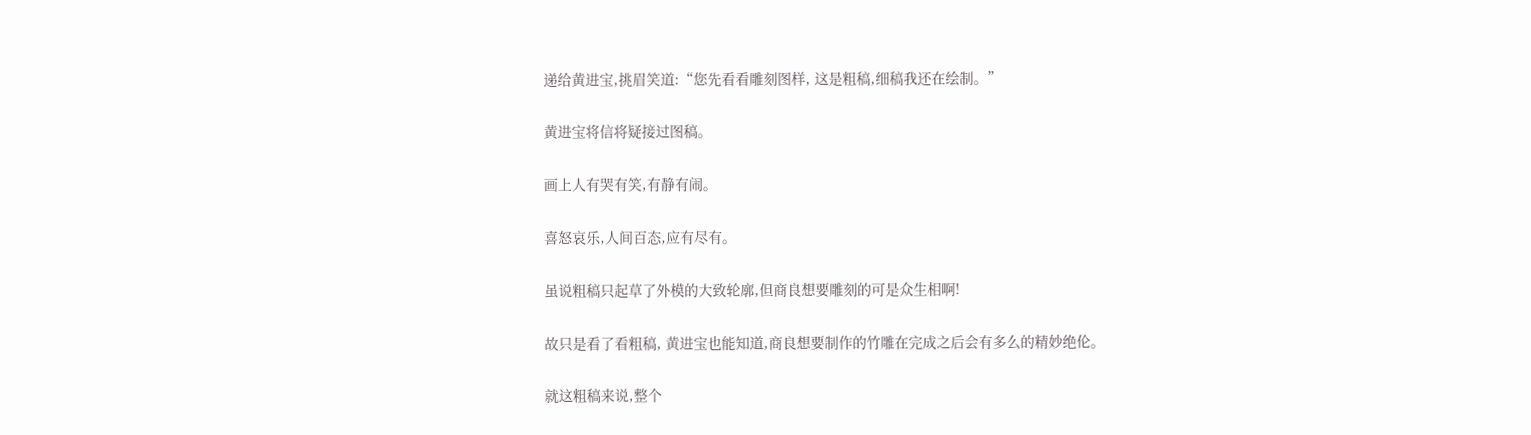递给黄进宝,挑眉笑道:“您先看看雕刻图样, 这是粗稿,细稿我还在绘制。”

黄进宝将信将疑接过图稿。

画上人有哭有笑,有静有闹。

喜怒哀乐,人间百态,应有尽有。

虽说粗稿只起草了外模的大致轮廓,但商良想要雕刻的可是众生相啊!

故只是看了看粗稿, 黄进宝也能知道,商良想要制作的竹雕在完成之后会有多么的精妙绝伦。

就这粗稿来说,整个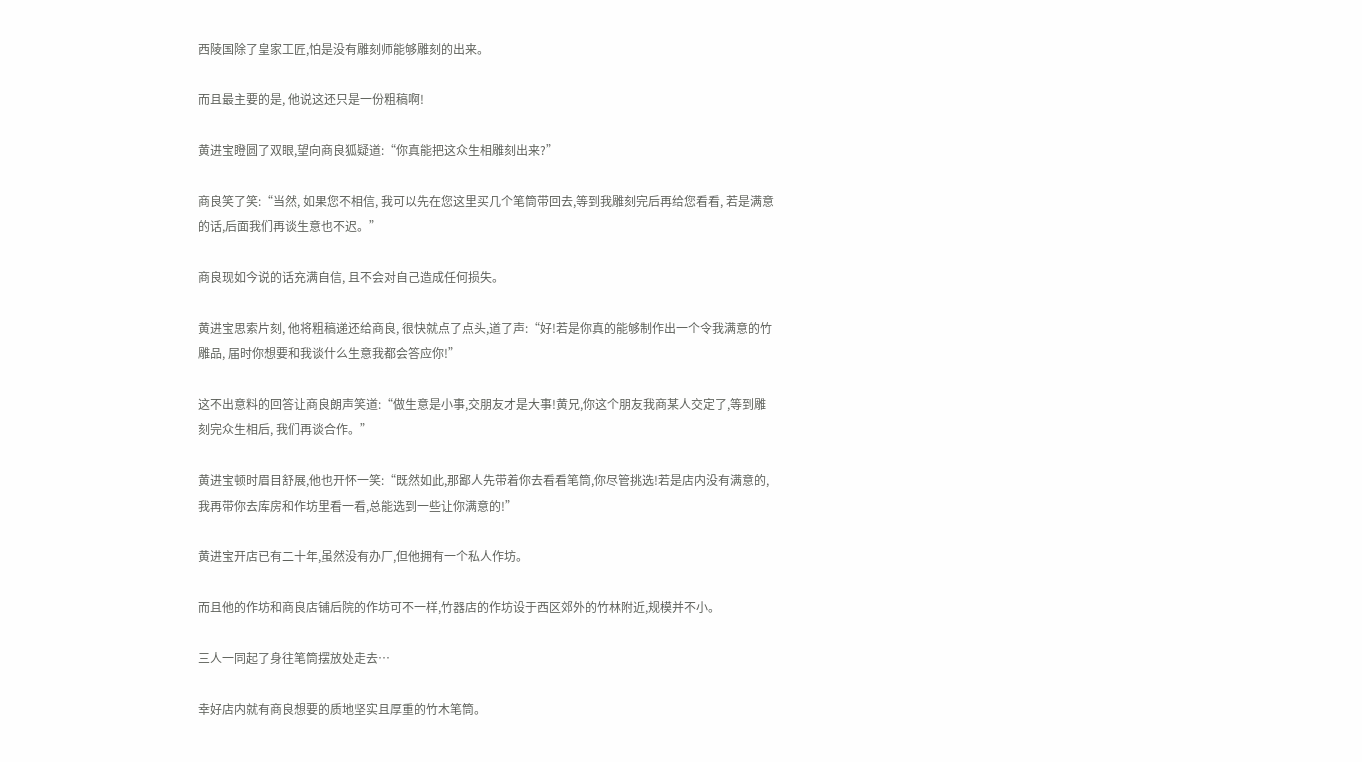西陵国除了皇家工匠,怕是没有雕刻师能够雕刻的出来。

而且最主要的是, 他说这还只是一份粗稿啊!

黄进宝瞪圆了双眼,望向商良狐疑道:“你真能把这众生相雕刻出来?”

商良笑了笑:“当然, 如果您不相信, 我可以先在您这里买几个笔筒带回去,等到我雕刻完后再给您看看, 若是满意的话,后面我们再谈生意也不迟。”

商良现如今说的话充满自信, 且不会对自己造成任何损失。

黄进宝思索片刻, 他将粗稿递还给商良, 很快就点了点头,道了声:“好!若是你真的能够制作出一个令我满意的竹雕品, 届时你想要和我谈什么生意我都会答应你!”

这不出意料的回答让商良朗声笑道:“做生意是小事,交朋友才是大事!黄兄,你这个朋友我商某人交定了,等到雕刻完众生相后, 我们再谈合作。”

黄进宝顿时眉目舒展,他也开怀一笑:“既然如此,那鄙人先带着你去看看笔筒,你尽管挑选!若是店内没有满意的,我再带你去库房和作坊里看一看,总能选到一些让你满意的!”

黄进宝开店已有二十年,虽然没有办厂,但他拥有一个私人作坊。

而且他的作坊和商良店铺后院的作坊可不一样,竹器店的作坊设于西区郊外的竹林附近,规模并不小。

三人一同起了身往笔筒摆放处走去…

幸好店内就有商良想要的质地坚实且厚重的竹木笔筒。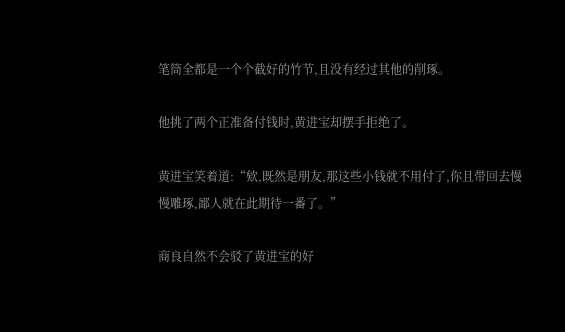笔筒全都是一个个截好的竹节,且没有经过其他的削琢。

他挑了两个正准备付钱时,黄进宝却摆手拒绝了。

黄进宝笑着道:“欸,既然是朋友,那这些小钱就不用付了,你且带回去慢慢雕琢,鄙人就在此期待一番了。”

商良自然不会驳了黄进宝的好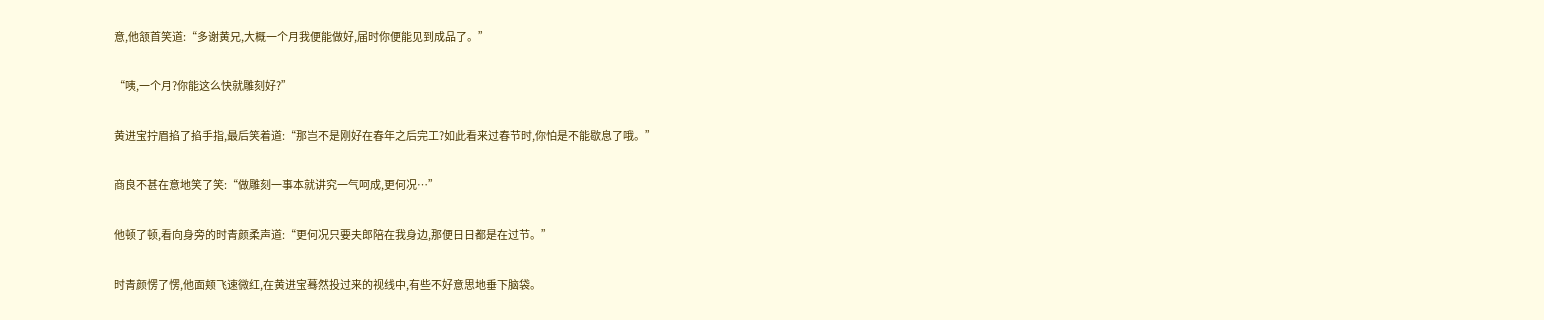意,他颔首笑道:“多谢黄兄,大概一个月我便能做好,届时你便能见到成品了。”

“咦,一个月?你能这么快就雕刻好?”

黄进宝拧眉掐了掐手指,最后笑着道:“那岂不是刚好在春年之后完工?如此看来过春节时,你怕是不能歇息了哦。”

商良不甚在意地笑了笑:“做雕刻一事本就讲究一气呵成,更何况…”

他顿了顿,看向身旁的时青颜柔声道:“更何况只要夫郎陪在我身边,那便日日都是在过节。”

时青颜愣了愣,他面颊飞速微红,在黄进宝蓦然投过来的视线中,有些不好意思地垂下脑袋。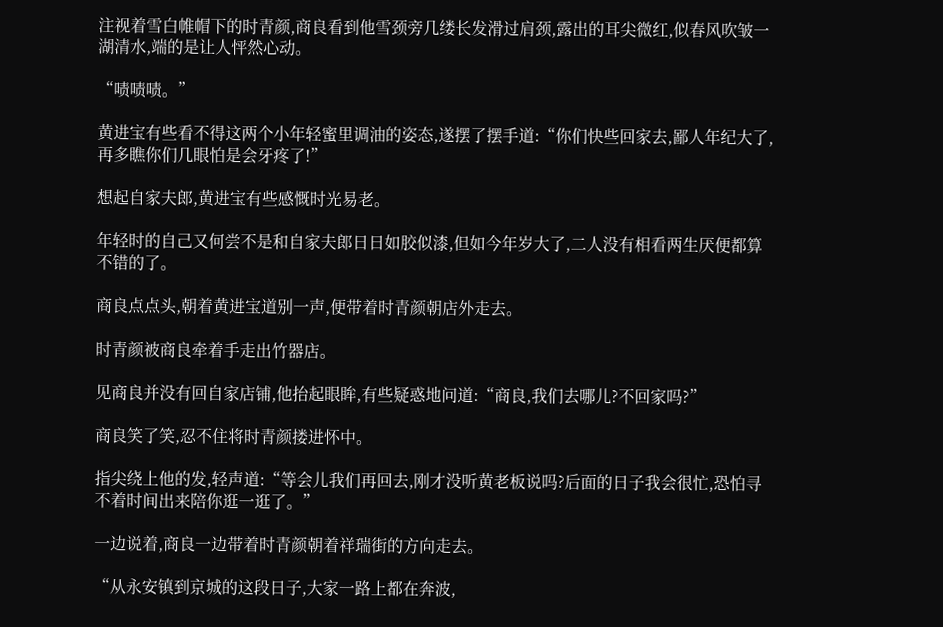注视着雪白帷帽下的时青颜,商良看到他雪颈旁几缕长发滑过肩颈,露出的耳尖微红,似春风吹皱一湖清水,端的是让人怦然心动。

“啧啧啧。”

黄进宝有些看不得这两个小年轻蜜里调油的姿态,遂摆了摆手道:“你们快些回家去,鄙人年纪大了,再多瞧你们几眼怕是会牙疼了!”

想起自家夫郎,黄进宝有些感慨时光易老。

年轻时的自己又何尝不是和自家夫郎日日如胶似漆,但如今年岁大了,二人没有相看两生厌便都算不错的了。

商良点点头,朝着黄进宝道别一声,便带着时青颜朝店外走去。

时青颜被商良牵着手走出竹器店。

见商良并没有回自家店铺,他抬起眼眸,有些疑惑地问道:“商良,我们去哪儿?不回家吗?”

商良笑了笑,忍不住将时青颜搂进怀中。

指尖绕上他的发,轻声道:“等会儿我们再回去,刚才没听黄老板说吗?后面的日子我会很忙,恐怕寻不着时间出来陪你逛一逛了。”

一边说着,商良一边带着时青颜朝着祥瑞街的方向走去。

“从永安镇到京城的这段日子,大家一路上都在奔波,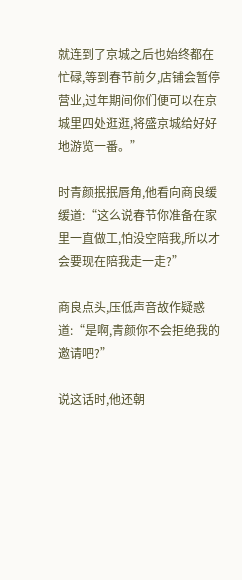就连到了京城之后也始终都在忙碌,等到春节前夕,店铺会暂停营业,过年期间你们便可以在京城里四处逛逛,将盛京城给好好地游览一番。”

时青颜抿抿唇角,他看向商良缓缓道:“这么说春节你准备在家里一直做工,怕没空陪我,所以才会要现在陪我走一走?”

商良点头,压低声音故作疑惑道:“是啊,青颜你不会拒绝我的邀请吧?”

说这话时,他还朝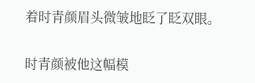着时青颜眉头微皱地眨了眨双眼。

时青颜被他这幅模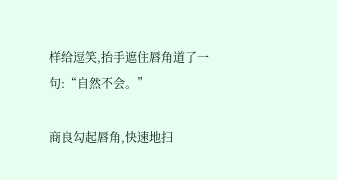样给逗笑,抬手遮住唇角道了一句:“自然不会。”

商良勾起唇角,快速地扫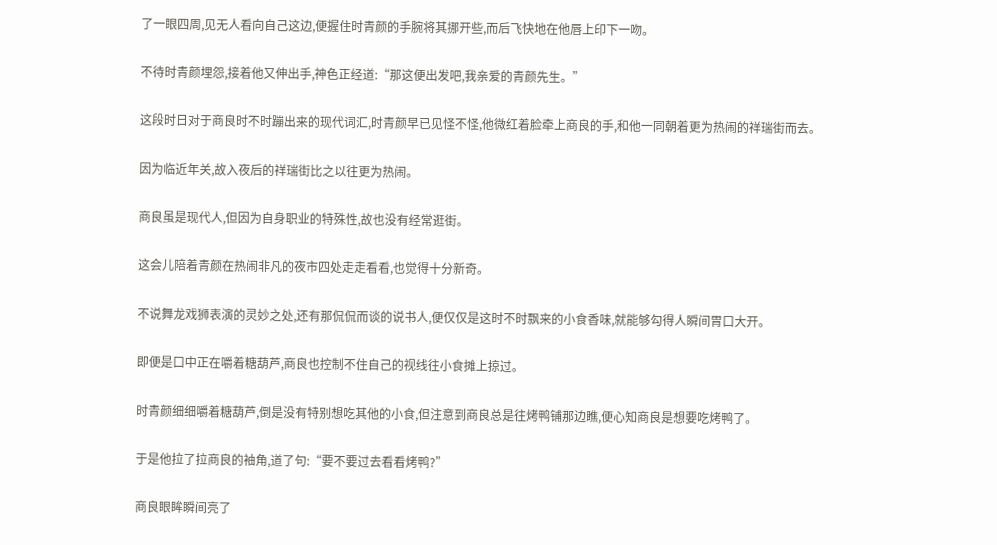了一眼四周,见无人看向自己这边,便握住时青颜的手腕将其挪开些,而后飞快地在他唇上印下一吻。

不待时青颜埋怨,接着他又伸出手,神色正经道:“那这便出发吧,我亲爱的青颜先生。”

这段时日对于商良时不时蹦出来的现代词汇,时青颜早已见怪不怪,他微红着脸牵上商良的手,和他一同朝着更为热闹的祥瑞街而去。

因为临近年关,故入夜后的祥瑞街比之以往更为热闹。

商良虽是现代人,但因为自身职业的特殊性,故也没有经常逛街。

这会儿陪着青颜在热闹非凡的夜市四处走走看看,也觉得十分新奇。

不说舞龙戏狮表演的灵妙之处,还有那侃侃而谈的说书人,便仅仅是这时不时飘来的小食香味,就能够勾得人瞬间胃口大开。

即便是口中正在嚼着糖葫芦,商良也控制不住自己的视线往小食摊上掠过。

时青颜细细嚼着糖葫芦,倒是没有特别想吃其他的小食,但注意到商良总是往烤鸭铺那边瞧,便心知商良是想要吃烤鸭了。

于是他拉了拉商良的袖角,道了句:“要不要过去看看烤鸭?”

商良眼眸瞬间亮了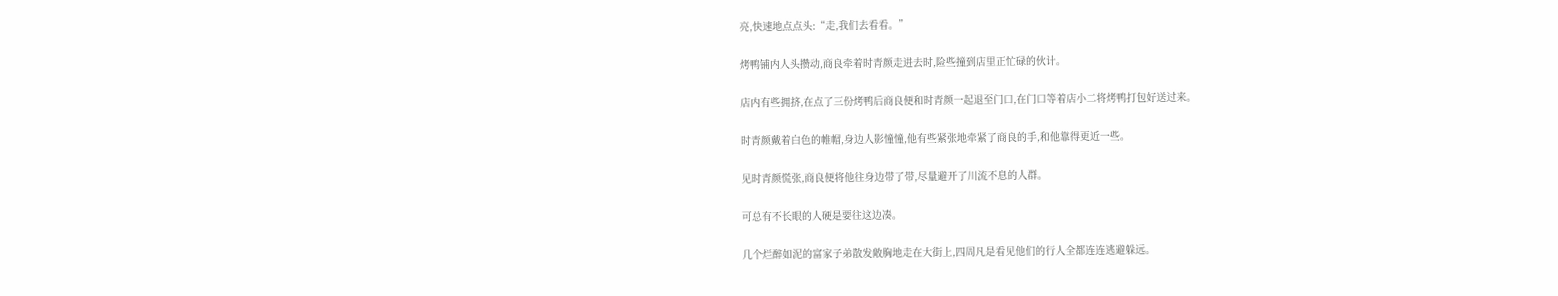亮,快速地点点头:“走,我们去看看。”

烤鸭铺内人头攒动,商良牵着时青颜走进去时,险些撞到店里正忙碌的伙计。

店内有些拥挤,在点了三份烤鸭后商良便和时青颜一起退至门口,在门口等着店小二将烤鸭打包好送过来。

时青颜戴着白色的帷帽,身边人影憧憧,他有些紧张地牵紧了商良的手,和他靠得更近一些。

见时青颜慌张,商良便将他往身边带了带,尽量避开了川流不息的人群。

可总有不长眼的人硬是要往这边凑。

几个烂醉如泥的富家子弟散发敞胸地走在大街上,四周凡是看见他们的行人全都连连逃避躲远。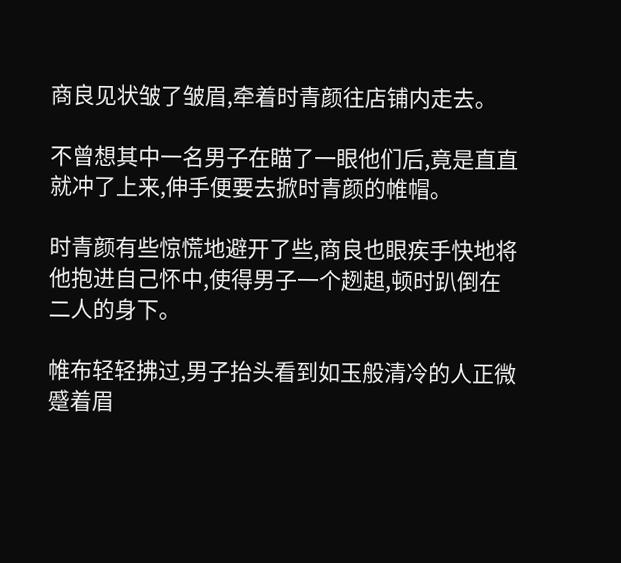商良见状皱了皱眉,牵着时青颜往店铺内走去。

不曾想其中一名男子在瞄了一眼他们后,竟是直直就冲了上来,伸手便要去掀时青颜的帷帽。

时青颜有些惊慌地避开了些,商良也眼疾手快地将他抱进自己怀中,使得男子一个趔趄,顿时趴倒在二人的身下。

帷布轻轻拂过,男子抬头看到如玉般清冷的人正微蹙着眉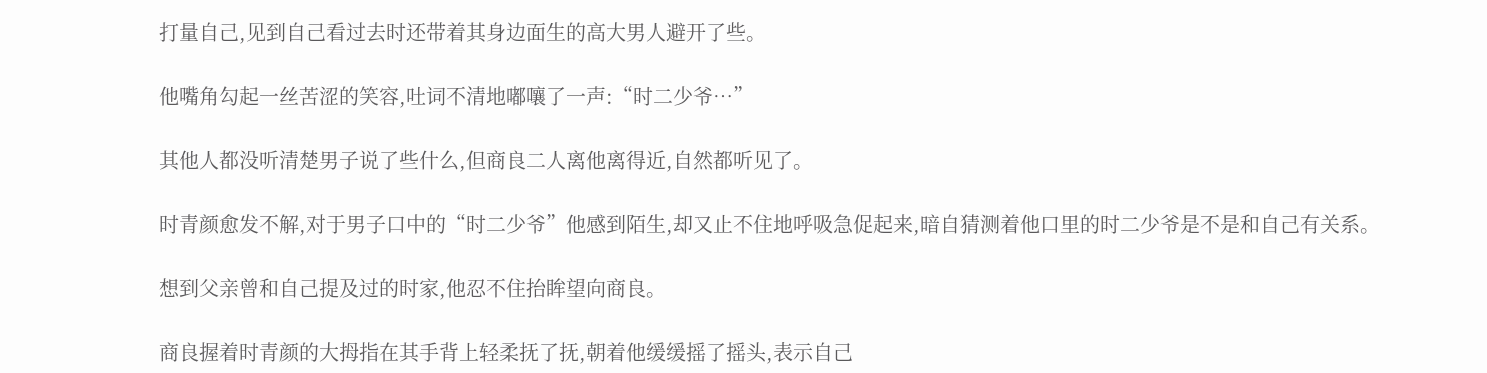打量自己,见到自己看过去时还带着其身边面生的高大男人避开了些。

他嘴角勾起一丝苦涩的笑容,吐词不清地嘟嚷了一声:“时二少爷…”

其他人都没听清楚男子说了些什么,但商良二人离他离得近,自然都听见了。

时青颜愈发不解,对于男子口中的“时二少爷”他感到陌生,却又止不住地呼吸急促起来,暗自猜测着他口里的时二少爷是不是和自己有关系。

想到父亲曾和自己提及过的时家,他忍不住抬眸望向商良。

商良握着时青颜的大拇指在其手背上轻柔抚了抚,朝着他缓缓摇了摇头,表示自己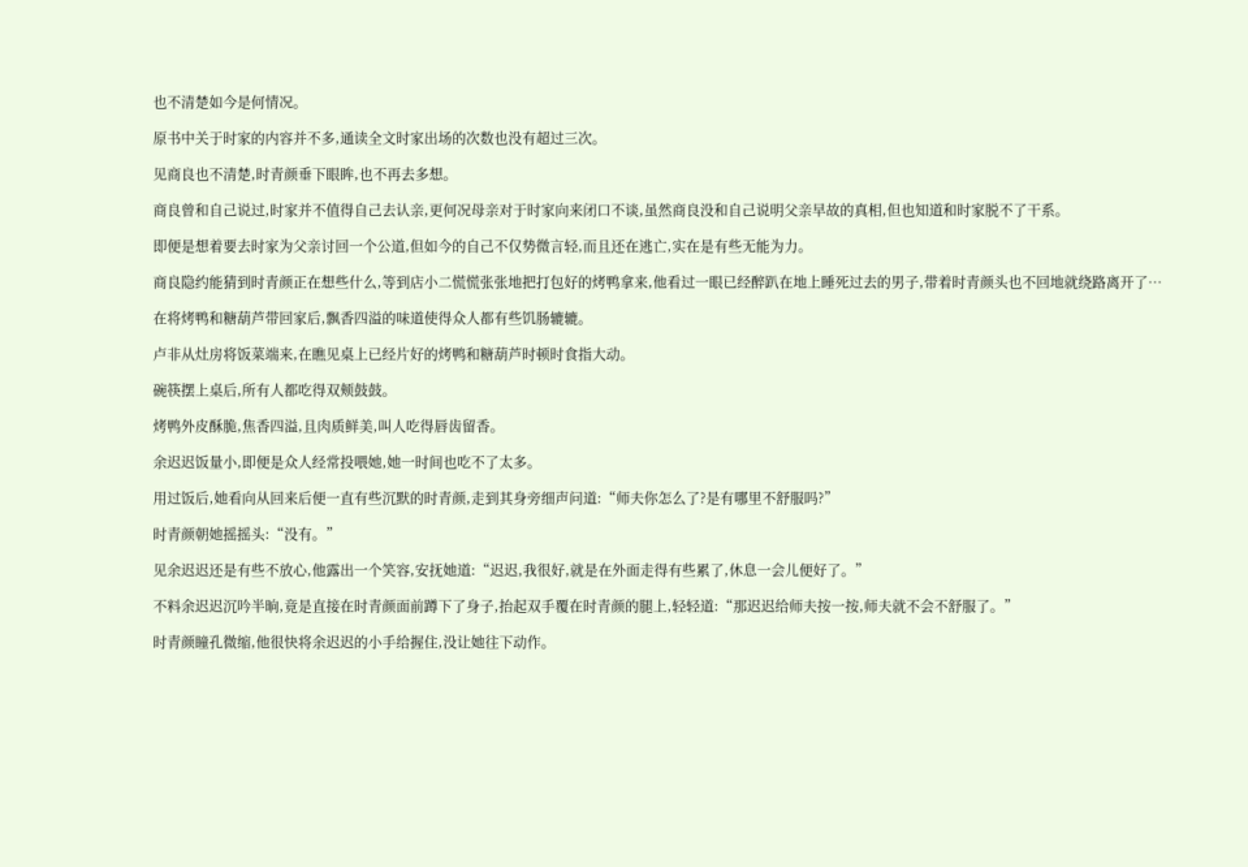也不清楚如今是何情况。

原书中关于时家的内容并不多,通读全文时家出场的次数也没有超过三次。

见商良也不清楚,时青颜垂下眼眸,也不再去多想。

商良曾和自己说过,时家并不值得自己去认亲,更何况母亲对于时家向来闭口不谈,虽然商良没和自己说明父亲早故的真相,但也知道和时家脱不了干系。

即便是想着要去时家为父亲讨回一个公道,但如今的自己不仅势微言轻,而且还在逃亡,实在是有些无能为力。

商良隐约能猜到时青颜正在想些什么,等到店小二慌慌张张地把打包好的烤鸭拿来,他看过一眼已经醉趴在地上睡死过去的男子,带着时青颜头也不回地就绕路离开了…

在将烤鸭和糖葫芦带回家后,飘香四溢的味道使得众人都有些饥肠辘辘。

卢非从灶房将饭菜端来,在瞧见桌上已经片好的烤鸭和糖葫芦时顿时食指大动。

碗筷摆上桌后,所有人都吃得双颊鼓鼓。

烤鸭外皮酥脆,焦香四溢,且肉质鲜美,叫人吃得唇齿留香。

余迟迟饭量小,即便是众人经常投喂她,她一时间也吃不了太多。

用过饭后,她看向从回来后便一直有些沉默的时青颜,走到其身旁细声问道:“师夫你怎么了?是有哪里不舒服吗?”

时青颜朝她摇摇头:“没有。”

见余迟迟还是有些不放心,他露出一个笑容,安抚她道:“迟迟,我很好,就是在外面走得有些累了,休息一会儿便好了。”

不料余迟迟沉吟半晌,竟是直接在时青颜面前蹲下了身子,抬起双手覆在时青颜的腿上,轻轻道:“那迟迟给师夫按一按,师夫就不会不舒服了。”

时青颜瞳孔微缩,他很快将余迟迟的小手给握住,没让她往下动作。